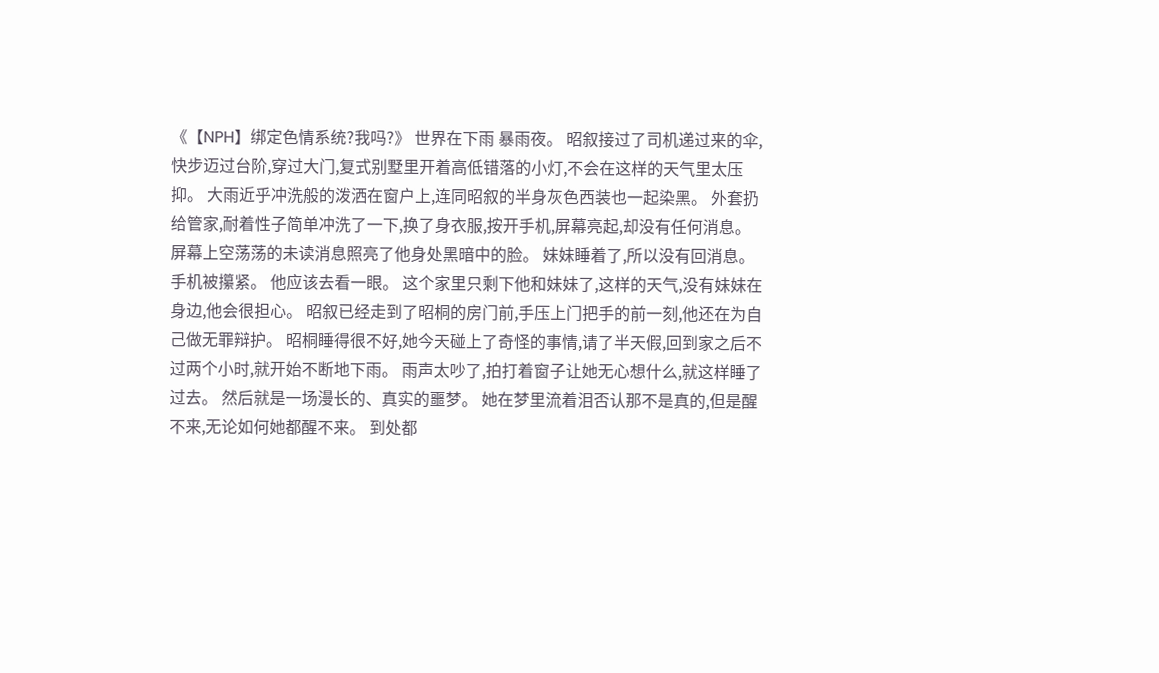《【NPH】绑定色情系统?我吗?》 世界在下雨 暴雨夜。 昭叙接过了司机递过来的伞,快步迈过台阶,穿过大门,复式别墅里开着高低错落的小灯,不会在这样的天气里太压抑。 大雨近乎冲洗般的泼洒在窗户上,连同昭叙的半身灰色西装也一起染黑。 外套扔给管家,耐着性子简单冲洗了一下,换了身衣服,按开手机,屏幕亮起,却没有任何消息。 屏幕上空荡荡的未读消息照亮了他身处黑暗中的脸。 妹妹睡着了,所以没有回消息。 手机被攥紧。 他应该去看一眼。 这个家里只剩下他和妹妹了,这样的天气,没有妹妹在身边,他会很担心。 昭叙已经走到了昭桐的房门前,手压上门把手的前一刻,他还在为自己做无罪辩护。 昭桐睡得很不好,她今天碰上了奇怪的事情,请了半天假,回到家之后不过两个小时,就开始不断地下雨。 雨声太吵了,拍打着窗子让她无心想什么,就这样睡了过去。 然后就是一场漫长的、真实的噩梦。 她在梦里流着泪否认那不是真的,但是醒不来,无论如何她都醒不来。 到处都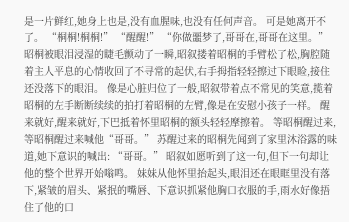是一片鲜红,她身上也是,没有血腥味,也没有任何声音。 可是她离开不了。 “桐桐!桐桐!” “醒醒!” “你做噩梦了,哥哥在,哥哥在这里。” 昭桐被眼泪浸湿的睫毛颤动了一瞬,昭叙搂着昭桐的手臂松了松,胸腔随着主人平息的心情收回了不寻常的起伏,右手拇指轻轻擦过下眼睑,接住还没落下的眼泪。 像是心脏归位了一般,昭叙带着点不常见的笑意,揽着昭桐的左手断断续续的拍打着昭桐的左臂,像是在安慰小孩子一样。 醒来就好,醒来就好,下巴抵着怀里昭桐的额头轻轻摩擦着。 等昭桐醒过来,等昭桐醒过来喊他“哥哥。” 苏醒过来的昭桐先闻到了家里沐浴露的味道,她下意识的喊出: “哥哥。” 昭叙如愿听到了这一句,但下一句却让他的整个世界开始嗡鸣。 妹妹从他怀里抬起头,眼泪还在眼眶里没有落下,紧皱的眉头、紧抿的嘴唇、下意识抓紧他胸口衣服的手,雨水好像捂住了他的口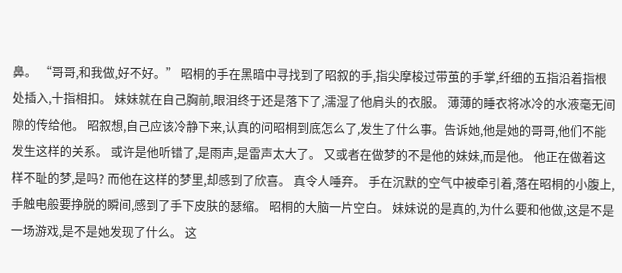鼻。 “哥哥,和我做,好不好。” 昭桐的手在黑暗中寻找到了昭叙的手,指尖摩梭过带茧的手掌,纤细的五指沿着指根处插入,十指相扣。 妹妹就在自己胸前,眼泪终于还是落下了,濡湿了他肩头的衣服。 薄薄的睡衣将冰冷的水液毫无间隙的传给他。 昭叙想,自己应该冷静下来,认真的问昭桐到底怎么了,发生了什么事。告诉她,他是她的哥哥,他们不能发生这样的关系。 或许是他听错了,是雨声,是雷声太大了。 又或者在做梦的不是他的妹妹,而是他。 他正在做着这样不耻的梦,是吗? 而他在这样的梦里,却感到了欣喜。 真令人唾弃。 手在沉默的空气中被牵引着,落在昭桐的小腹上,手触电般要挣脱的瞬间,感到了手下皮肤的瑟缩。 昭桐的大脑一片空白。 妹妹说的是真的,为什么要和他做,这是不是一场游戏,是不是她发现了什么。 这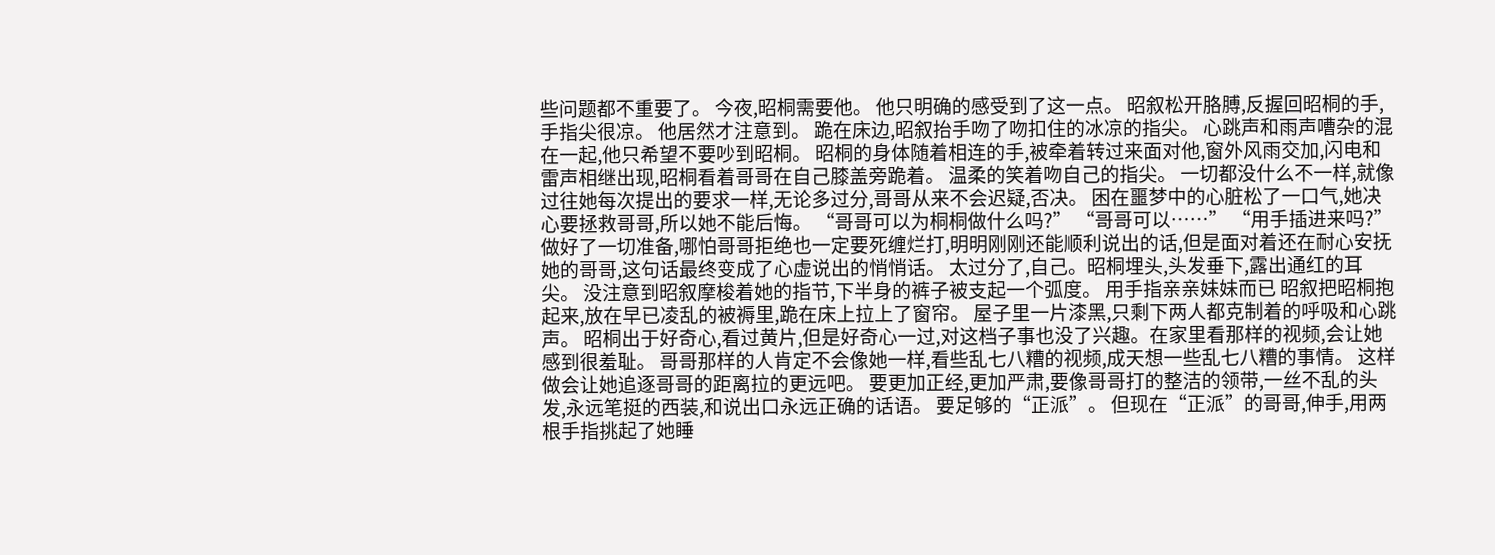些问题都不重要了。 今夜,昭桐需要他。 他只明确的感受到了这一点。 昭叙松开胳膊,反握回昭桐的手,手指尖很凉。 他居然才注意到。 跪在床边,昭叙抬手吻了吻扣住的冰凉的指尖。 心跳声和雨声嘈杂的混在一起,他只希望不要吵到昭桐。 昭桐的身体随着相连的手,被牵着转过来面对他,窗外风雨交加,闪电和雷声相继出现,昭桐看着哥哥在自己膝盖旁跪着。 温柔的笑着吻自己的指尖。 一切都没什么不一样,就像过往她每次提出的要求一样,无论多过分,哥哥从来不会迟疑,否决。 困在噩梦中的心脏松了一口气,她决心要拯救哥哥,所以她不能后悔。 “哥哥可以为桐桐做什么吗?” “哥哥可以……” “用手插进来吗?” 做好了一切准备,哪怕哥哥拒绝也一定要死缠烂打,明明刚刚还能顺利说出的话,但是面对着还在耐心安抚她的哥哥,这句话最终变成了心虚说出的悄悄话。 太过分了,自己。昭桐埋头,头发垂下,露出通红的耳尖。 没注意到昭叙摩梭着她的指节,下半身的裤子被支起一个弧度。 用手指亲亲妹妹而已 昭叙把昭桐抱起来,放在早已凌乱的被褥里,跪在床上拉上了窗帘。 屋子里一片漆黑,只剩下两人都克制着的呼吸和心跳声。 昭桐出于好奇心,看过黄片,但是好奇心一过,对这档子事也没了兴趣。在家里看那样的视频,会让她感到很羞耻。 哥哥那样的人肯定不会像她一样,看些乱七八糟的视频,成天想一些乱七八糟的事情。 这样做会让她追逐哥哥的距离拉的更远吧。 要更加正经,更加严肃,要像哥哥打的整洁的领带,一丝不乱的头发,永远笔挺的西装,和说出口永远正确的话语。 要足够的“正派”。 但现在“正派”的哥哥,伸手,用两根手指挑起了她睡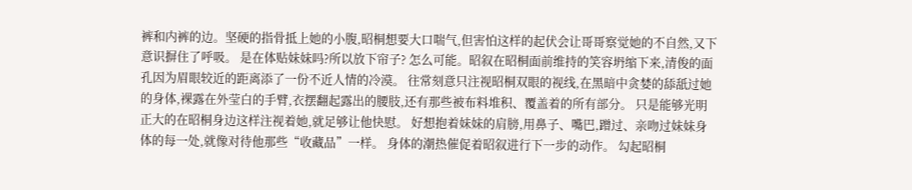裤和内裤的边。坚硬的指骨抵上她的小腹,昭桐想要大口喘气,但害怕这样的起伏会让哥哥察觉她的不自然,又下意识摒住了呼吸。 是在体贴妹妹吗?所以放下帘子? 怎么可能。昭叙在昭桐面前维持的笑容坍缩下来,清俊的面孔因为眉眼较近的距离添了一份不近人情的冷漠。 往常刻意只注视昭桐双眼的视线,在黑暗中贪婪的舔舐过她的身体,裸露在外莹白的手臂,衣摆翻起露出的腰肢,还有那些被布料堆积、覆盖着的所有部分。 只是能够光明正大的在昭桐身边这样注视着她,就足够让他快慰。 好想抱着妹妹的肩膀,用鼻子、嘴巴,蹭过、亲吻过妹妹身体的每一处,就像对待他那些“收藏品”一样。 身体的潮热催促着昭叙进行下一步的动作。 勾起昭桐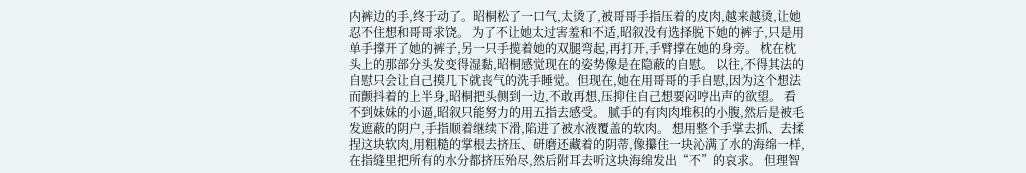内裤边的手,终于动了。昭桐松了一口气,太烫了,被哥哥手指压着的皮肉,越来越烫,让她忍不住想和哥哥求饶。 为了不让她太过害羞和不适,昭叙没有选择脱下她的裤子,只是用单手撑开了她的裤子,另一只手揽着她的双腿弯起,再打开,手臂撑在她的身旁。 枕在枕头上的那部分头发变得湿黏,昭桐感觉现在的姿势像是在隐蔽的自慰。 以往,不得其法的自慰只会让自己摸几下就丧气的洗手睡觉。但现在,她在用哥哥的手自慰,因为这个想法而颤抖着的上半身,昭桐把头侧到一边,不敢再想,压抑住自己想要闷哼出声的欲望。 看不到妹妹的小逼,昭叙只能努力的用五指去感受。 腻手的有肉肉堆积的小腹,然后是被毛发遮蔽的阴户,手指顺着继续下滑,陷进了被水液覆盖的软肉。 想用整个手掌去抓、去揉捏这块软肉,用粗糙的掌根去挤压、研磨还藏着的阴蒂,像攥住一块沁满了水的海绵一样,在指缝里把所有的水分都挤压殆尽,然后附耳去听这块海绵发出“不”的哀求。 但理智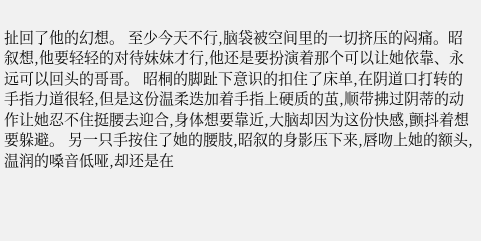扯回了他的幻想。 至少今天不行,脑袋被空间里的一切挤压的闷痛。昭叙想,他要轻轻的对待妹妹才行,他还是要扮演着那个可以让她依靠、永远可以回头的哥哥。 昭桐的脚趾下意识的扣住了床单,在阴道口打转的手指力道很轻,但是这份温柔迭加着手指上硬质的茧,顺带拂过阴蒂的动作让她忍不住挺腰去迎合,身体想要靠近,大脑却因为这份快感,颤抖着想要躲避。 另一只手按住了她的腰肢,昭叙的身影压下来,唇吻上她的额头,温润的嗓音低哑,却还是在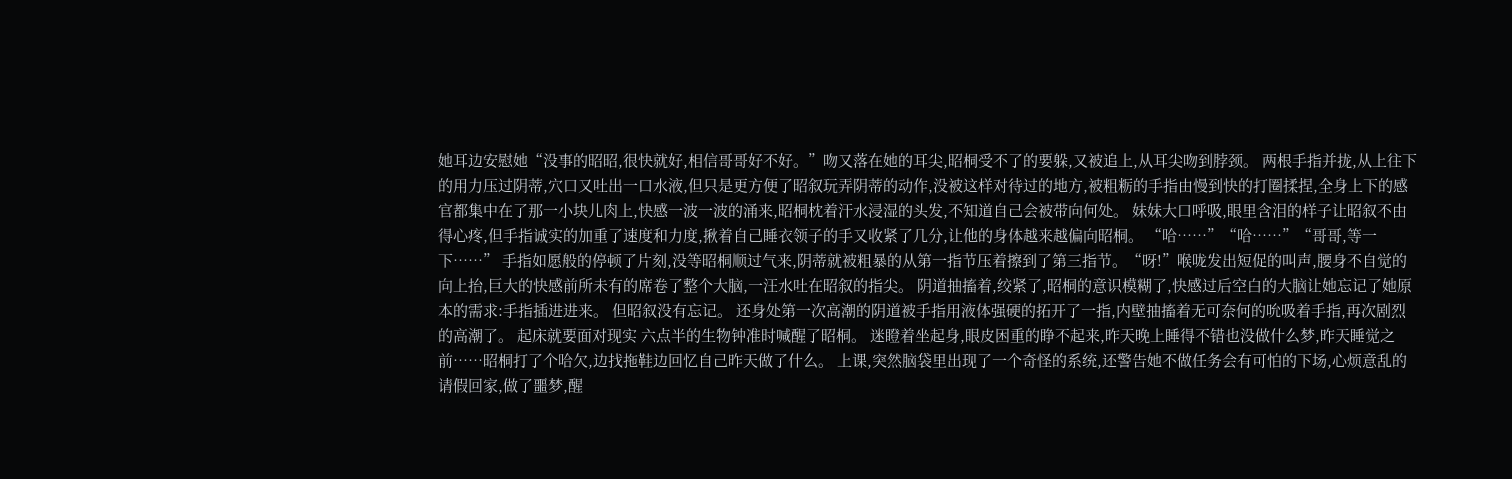她耳边安慰她“没事的昭昭,很快就好,相信哥哥好不好。”吻又落在她的耳尖,昭桐受不了的要躲,又被追上,从耳尖吻到脖颈。 两根手指并拢,从上往下的用力压过阴蒂,穴口又吐出一口水液,但只是更方便了昭叙玩弄阴蒂的动作,没被这样对待过的地方,被粗粝的手指由慢到快的打圈揉捏,全身上下的感官都集中在了那一小块儿肉上,快感一波一波的涌来,昭桐枕着汗水浸湿的头发,不知道自己会被带向何处。 妹妹大口呼吸,眼里含泪的样子让昭叙不由得心疼,但手指诚实的加重了速度和力度,揪着自己睡衣领子的手又收紧了几分,让他的身体越来越偏向昭桐。 “哈……”“哈……”“哥哥,等一下……” 手指如愿般的停顿了片刻,没等昭桐顺过气来,阴蒂就被粗暴的从第一指节压着擦到了第三指节。“呀!”喉咙发出短促的叫声,腰身不自觉的向上抬,巨大的快感前所未有的席卷了整个大脑,一汪水吐在昭叙的指尖。 阴道抽搐着,绞紧了,昭桐的意识模糊了,快感过后空白的大脑让她忘记了她原本的需求:手指插进进来。 但昭叙没有忘记。 还身处第一次高潮的阴道被手指用液体强硬的拓开了一指,内壁抽搐着无可奈何的吮吸着手指,再次剧烈的高潮了。 起床就要面对现实 六点半的生物钟准时喊醒了昭桐。 迷瞪着坐起身,眼皮困重的睁不起来,昨天晚上睡得不错也没做什么梦,昨天睡觉之前……昭桐打了个哈欠,边找拖鞋边回忆自己昨天做了什么。 上课,突然脑袋里出现了一个奇怪的系统,还警告她不做任务会有可怕的下场,心烦意乱的请假回家,做了噩梦,醒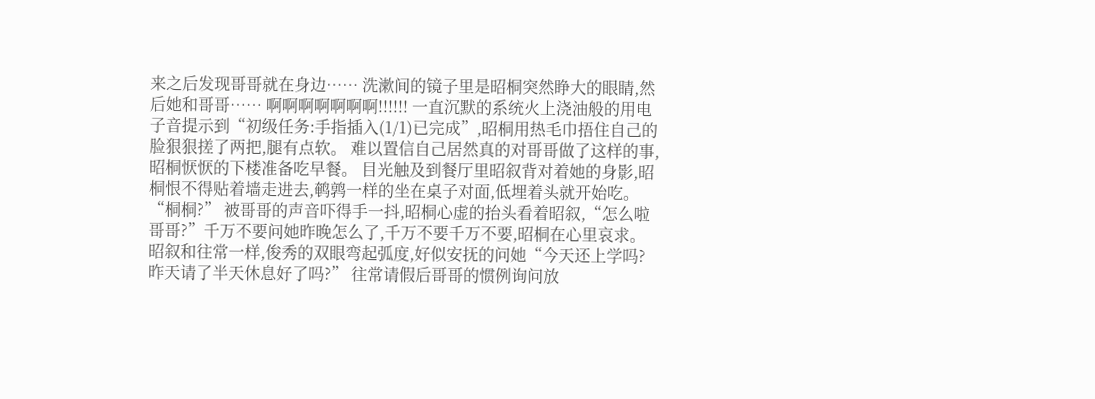来之后发现哥哥就在身边…… 洗漱间的镜子里是昭桐突然睁大的眼睛,然后她和哥哥…… 啊啊啊啊啊啊啊!!!!!! 一直沉默的系统火上浇油般的用电子音提示到“初级任务:手指插入(1/1)已完成”,昭桐用热毛巾捂住自己的脸狠狠搓了两把,腿有点软。 难以置信自己居然真的对哥哥做了这样的事,昭桐恹恹的下楼准备吃早餐。 目光触及到餐厅里昭叙背对着她的身影,昭桐恨不得贴着墙走进去,鹌鹑一样的坐在桌子对面,低埋着头就开始吃。 “桐桐?” 被哥哥的声音吓得手一抖,昭桐心虚的抬头看着昭叙,“怎么啦哥哥?”千万不要问她昨晚怎么了,千万不要千万不要,昭桐在心里哀求。 昭叙和往常一样,俊秀的双眼弯起弧度,好似安抚的问她“今天还上学吗?昨天请了半天休息好了吗?” 往常请假后哥哥的惯例询问放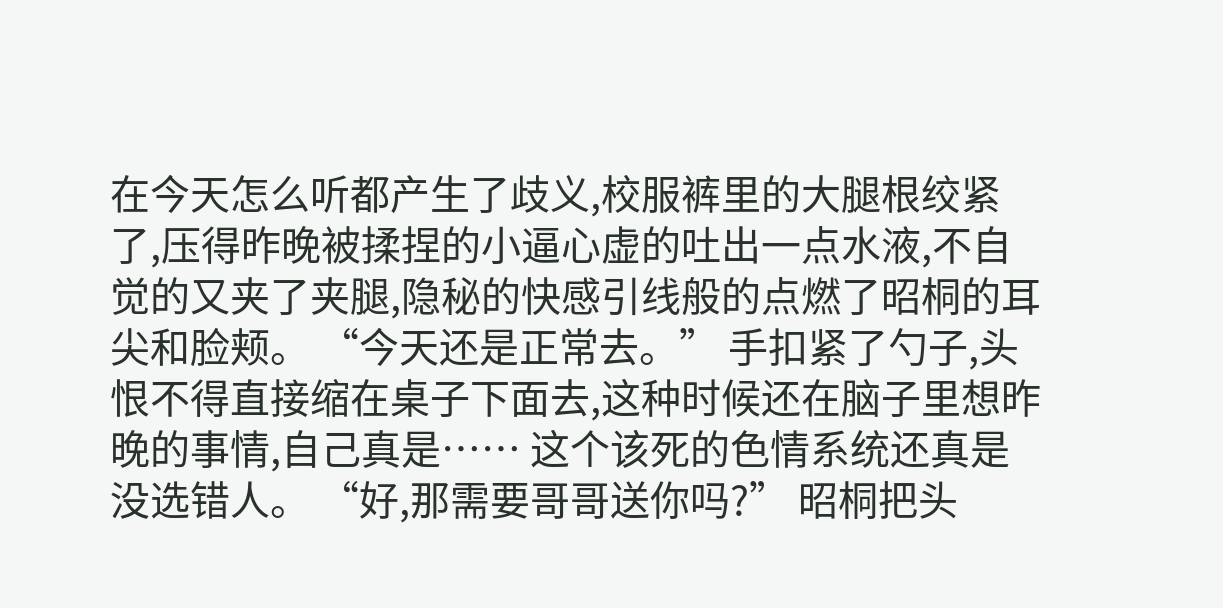在今天怎么听都产生了歧义,校服裤里的大腿根绞紧了,压得昨晚被揉捏的小逼心虚的吐出一点水液,不自觉的又夹了夹腿,隐秘的快感引线般的点燃了昭桐的耳尖和脸颊。 “今天还是正常去。” 手扣紧了勺子,头恨不得直接缩在桌子下面去,这种时候还在脑子里想昨晚的事情,自己真是…… 这个该死的色情系统还真是没选错人。 “好,那需要哥哥送你吗?” 昭桐把头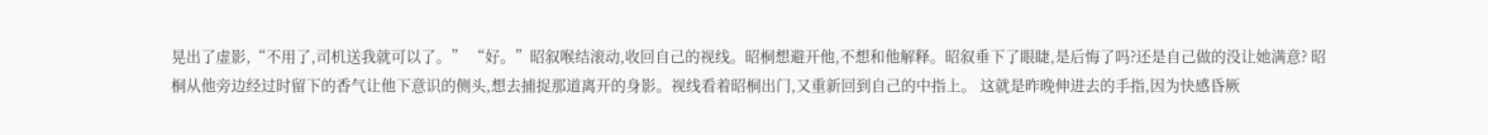晃出了虚影,“不用了,司机送我就可以了。” “好。”昭叙喉结滚动,收回自己的视线。昭桐想避开他,不想和他解释。昭叙垂下了眼睫,是后悔了吗?还是自己做的没让她满意? 昭桐从他旁边经过时留下的香气让他下意识的侧头,想去捕捉那道离开的身影。视线看着昭桐出门,又重新回到自己的中指上。 这就是昨晚伸进去的手指,因为快感昏厥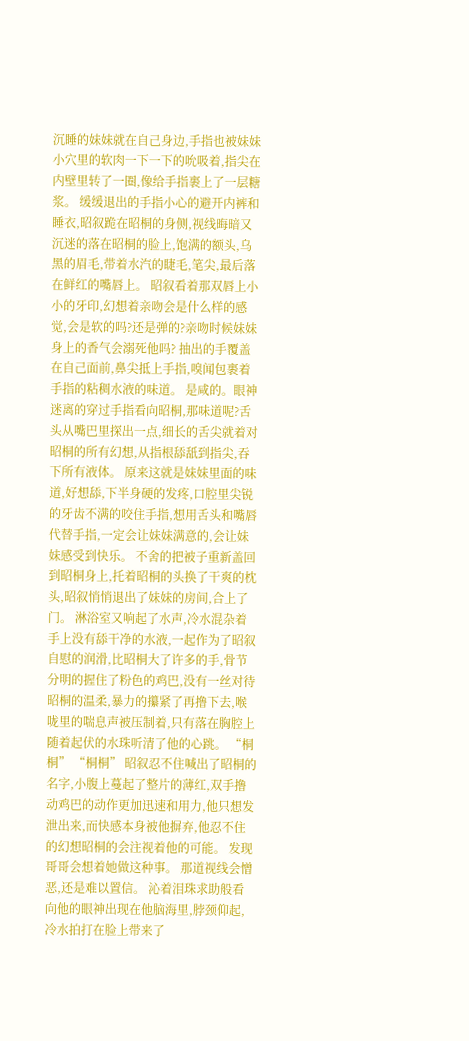沉睡的妹妹就在自己身边,手指也被妹妹小穴里的软肉一下一下的吮吸着,指尖在内壁里转了一圈,像给手指裹上了一层糖浆。 缓缓退出的手指小心的避开内裤和睡衣,昭叙跪在昭桐的身侧,视线晦暗又沉迷的落在昭桐的脸上,饱满的额头,乌黑的眉毛,带着水汽的睫毛,笔尖,最后落在鲜红的嘴唇上。 昭叙看着那双唇上小小的牙印,幻想着亲吻会是什么样的感觉,会是软的吗?还是弹的?亲吻时候妹妹身上的香气会溺死他吗? 抽出的手覆盖在自己面前,鼻尖抵上手指,嗅闻包裹着手指的粘稠水液的味道。 是咸的。眼神迷离的穿过手指看向昭桐,那味道呢?舌头从嘴巴里探出一点,细长的舌尖就着对昭桐的所有幻想,从指根舔舐到指尖,吞下所有液体。 原来这就是妹妹里面的味道,好想舔,下半身硬的发疼,口腔里尖锐的牙齿不满的咬住手指,想用舌头和嘴唇代替手指,一定会让妹妹满意的,会让妹妹感受到快乐。 不舍的把被子重新盖回到昭桐身上,托着昭桐的头换了干爽的枕头,昭叙悄悄退出了妹妹的房间,合上了门。 淋浴室又响起了水声,冷水混杂着手上没有舔干净的水液,一起作为了昭叙自慰的润滑,比昭桐大了许多的手,骨节分明的握住了粉色的鸡巴,没有一丝对待昭桐的温柔,暴力的攥紧了再撸下去,喉咙里的喘息声被压制着,只有落在胸腔上随着起伏的水珠听清了他的心跳。 “桐桐” “桐桐” 昭叙忍不住喊出了昭桐的名字,小腹上蔓起了整片的薄红,双手撸动鸡巴的动作更加迅速和用力,他只想发泄出来,而快感本身被他摒弃,他忍不住的幻想昭桐的会注视着他的可能。 发现哥哥会想着她做这种事。 那道视线会憎恶,还是难以置信。 沁着泪珠求助般看向他的眼神出现在他脑海里,脖颈仰起,冷水拍打在脸上带来了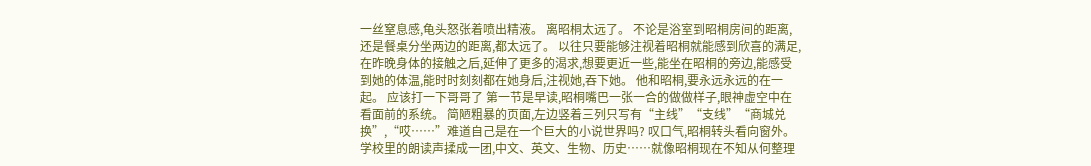一丝窒息感,龟头怒张着喷出精液。 离昭桐太远了。 不论是浴室到昭桐房间的距离,还是餐桌分坐两边的距离,都太远了。 以往只要能够注视着昭桐就能感到欣喜的满足,在昨晚身体的接触之后,延伸了更多的渴求,想要更近一些,能坐在昭桐的旁边,能感受到她的体温,能时时刻刻都在她身后,注视她,吞下她。 他和昭桐,要永远永远的在一起。 应该打一下哥哥了 第一节是早读,昭桐嘴巴一张一合的做做样子,眼神虚空中在看面前的系统。 简陋粗暴的页面,左边竖着三列只写有“主线”“支线”“商城兑换”,“哎……”难道自己是在一个巨大的小说世界吗? 叹口气,昭桐转头看向窗外。 学校里的朗读声揉成一团,中文、英文、生物、历史……就像昭桐现在不知从何整理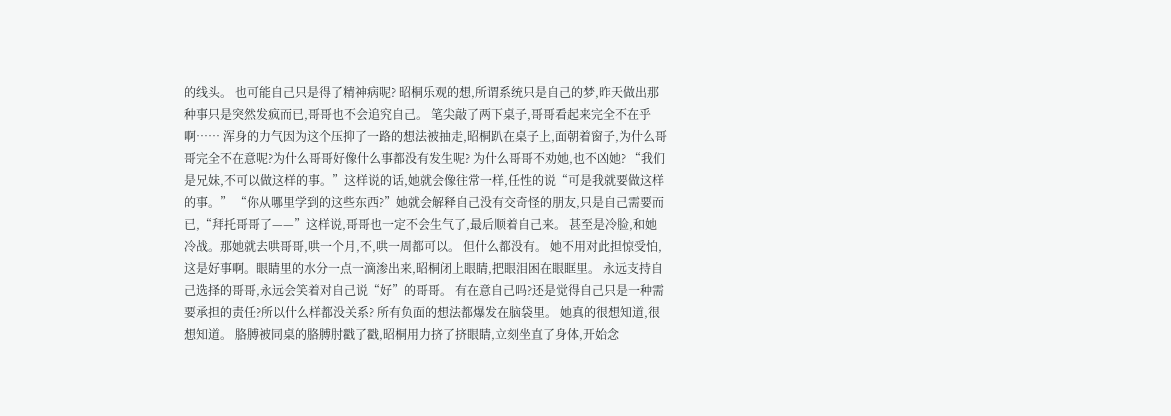的线头。 也可能自己只是得了精神病呢? 昭桐乐观的想,所谓系统只是自己的梦,昨天做出那种事只是突然发疯而已,哥哥也不会追究自己。 笔尖敲了两下桌子,哥哥看起来完全不在乎啊…… 浑身的力气因为这个压抑了一路的想法被抽走,昭桐趴在桌子上,面朝着窗子,为什么哥哥完全不在意呢?为什么哥哥好像什么事都没有发生呢? 为什么哥哥不劝她,也不凶她? “我们是兄妹,不可以做这样的事。”这样说的话,她就会像往常一样,任性的说“可是我就要做这样的事。” “你从哪里学到的这些东西?”她就会解释自己没有交奇怪的朋友,只是自己需要而已,“拜托哥哥了——”这样说,哥哥也一定不会生气了,最后顺着自己来。 甚至是冷脸,和她冷战。那她就去哄哥哥,哄一个月,不,哄一周都可以。 但什么都没有。 她不用对此担惊受怕,这是好事啊。眼睛里的水分一点一滴渗出来,昭桐闭上眼睛,把眼泪困在眼眶里。 永远支持自己选择的哥哥,永远会笑着对自己说“好”的哥哥。 有在意自己吗?还是觉得自己只是一种需要承担的责任?所以什么样都没关系? 所有负面的想法都爆发在脑袋里。 她真的很想知道,很想知道。 胳膊被同桌的胳膊肘戳了戳,昭桐用力挤了挤眼睛,立刻坐直了身体,开始念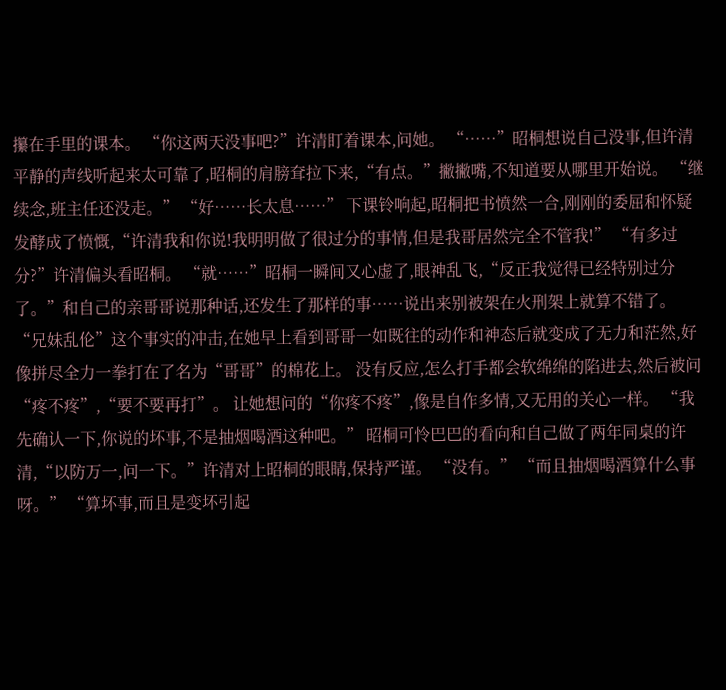攥在手里的课本。 “你这两天没事吧?”许清盯着课本,问她。 “……”昭桐想说自己没事,但许清平静的声线听起来太可靠了,昭桐的肩膀耷拉下来,“有点。”撇撇嘴,不知道要从哪里开始说。 “继续念,班主任还没走。” “好……长太息……” 下课铃响起,昭桐把书愤然一合,刚刚的委屈和怀疑发酵成了愤慨,“许清我和你说!我明明做了很过分的事情,但是我哥居然完全不管我!” “有多过分?”许清偏头看昭桐。 “就……”昭桐一瞬间又心虚了,眼神乱飞,“反正我觉得已经特别过分了。”和自己的亲哥哥说那种话,还发生了那样的事……说出来别被架在火刑架上就算不错了。 “兄妹乱伦”这个事实的冲击,在她早上看到哥哥一如既往的动作和神态后就变成了无力和茫然,好像拼尽全力一拳打在了名为“哥哥”的棉花上。 没有反应,怎么打手都会软绵绵的陷进去,然后被问“疼不疼”,“要不要再打”。 让她想问的“你疼不疼”,像是自作多情,又无用的关心一样。 “我先确认一下,你说的坏事,不是抽烟喝酒这种吧。” 昭桐可怜巴巴的看向和自己做了两年同桌的许清,“以防万一,问一下。”许清对上昭桐的眼睛,保持严谨。 “没有。” “而且抽烟喝酒算什么事呀。” “算坏事,而且是变坏引起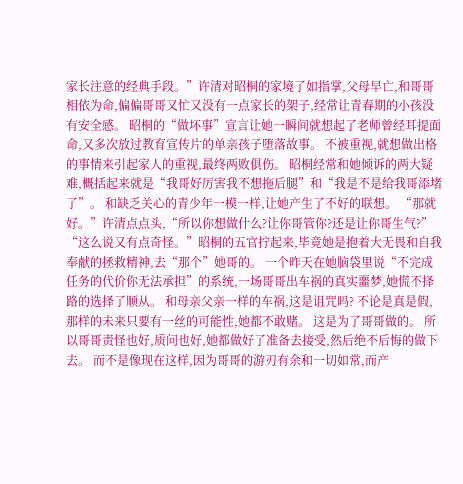家长注意的经典手段。”许清对昭桐的家境了如指掌,父母早亡,和哥哥相依为命,偏偏哥哥又忙又没有一点家长的架子,经常让青春期的小孩没有安全感。 昭桐的“做坏事”宣言让她一瞬间就想起了老师曾经耳提面命,又多次放过教育宣传片的单亲孩子堕落故事。 不被重视,就想做出格的事情来引起家人的重视,最终两败俱伤。 昭桐经常和她倾诉的两大疑难,概括起来就是“我哥好厉害我不想拖后腿”和“我是不是给我哥添堵了”。 和缺乏关心的青少年一模一样,让她产生了不好的联想。 “那就好。”许清点点头,“所以你想做什么?让你哥管你?还是让你哥生气?” “这么说又有点奇怪。”昭桐的五官拧起来,毕竟她是抱着大无畏和自我奉献的拯救精神,去“那个”她哥的。 一个昨天在她脑袋里说“不完成任务的代价你无法承担”的系统,一场哥哥出车祸的真实噩梦,她慌不择路的选择了顺从。 和母亲父亲一样的车祸,这是诅咒吗? 不论是真是假,那样的未来只要有一丝的可能性,她都不敢赌。 这是为了哥哥做的。 所以哥哥责怪也好,质问也好,她都做好了准备去接受,然后绝不后悔的做下去。 而不是像现在这样,因为哥哥的游刃有余和一切如常,而产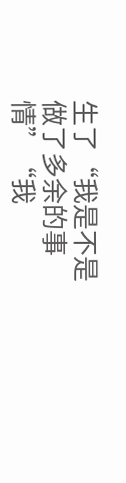生了“我是不是做了多余的事情”“我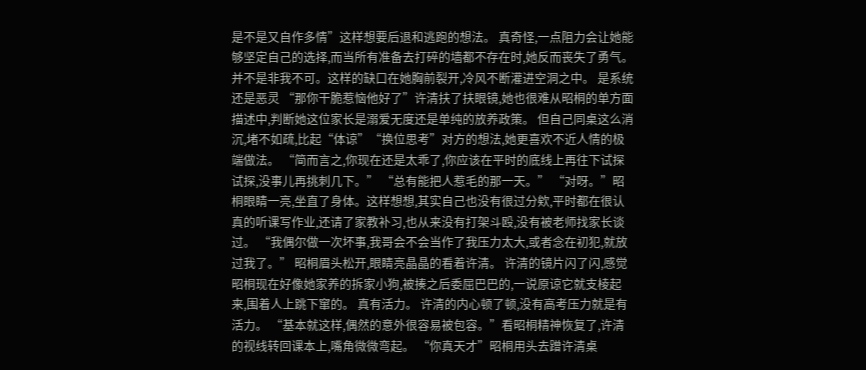是不是又自作多情”这样想要后退和逃跑的想法。 真奇怪,一点阻力会让她能够坚定自己的选择,而当所有准备去打碎的墙都不存在时,她反而丧失了勇气。 并不是非我不可。这样的缺口在她胸前裂开,冷风不断灌进空洞之中。 是系统还是恶灵 “那你干脆惹恼他好了”许清扶了扶眼镜,她也很难从昭桐的单方面描述中,判断她这位家长是溺爱无度还是单纯的放养政策。 但自己同桌这么消沉,堵不如疏,比起“体谅”“换位思考”对方的想法,她更喜欢不近人情的极端做法。 “简而言之,你现在还是太乖了,你应该在平时的底线上再往下试探试探,没事儿再挑刺几下。” “总有能把人惹毛的那一天。” “对呀。”昭桐眼睛一亮,坐直了身体。这样想想,其实自己也没有很过分欸,平时都在很认真的听课写作业,还请了家教补习,也从来没有打架斗殴,没有被老师找家长谈过。 “我偶尔做一次坏事,我哥会不会当作了我压力太大,或者念在初犯,就放过我了。” 昭桐眉头松开,眼睛亮晶晶的看着许清。 许清的镜片闪了闪,感觉昭桐现在好像她家养的拆家小狗,被揍之后委屈巴巴的,一说原谅它就支棱起来,围着人上跳下窜的。 真有活力。 许清的内心顿了顿,没有高考压力就是有活力。 “基本就这样,偶然的意外很容易被包容。”看昭桐精神恢复了,许清的视线转回课本上,嘴角微微弯起。 “你真天才”昭桐用头去蹭许清桌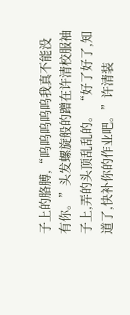子上的胳膊,“呜呜呜呜呜我真不能没有你。”头发螺旋般的蹭在许清校服袖子上,弄的头顶乱乱的。 “好了好了,知道了,快补你的作业吧。”许清装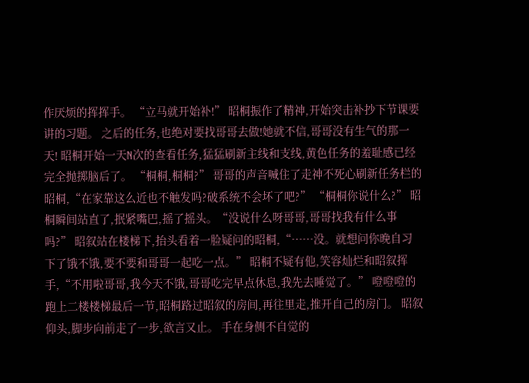作厌烦的挥挥手。 “立马就开始补!” 昭桐振作了精神,开始突击补抄下节课要讲的习题。 之后的任务,也绝对要找哥哥去做!她就不信,哥哥没有生气的那一天! 昭桐开始一天N次的查看任务,猛猛刷新主线和支线,黄色任务的羞耻感已经完全抛掷脑后了。 “桐桐,桐桐?” 哥哥的声音喊住了走神不死心刷新任务栏的昭桐,“在家靠这么近也不触发吗?破系统不会坏了吧?” “桐桐你说什么?” 昭桐瞬间站直了,抿紧嘴巴,摇了摇头。“没说什么呀哥哥,哥哥找我有什么事吗?” 昭叙站在楼梯下,抬头看着一脸疑问的昭桐,“……没。就想问你晚自习下了饿不饿,要不要和哥哥一起吃一点。” 昭桐不疑有他,笑容灿烂和昭叙挥手,“不用啦哥哥,我今天不饿,哥哥吃完早点休息,我先去睡觉了。” 噔噔噔的跑上二楼楼梯最后一节,昭桐路过昭叙的房间,再往里走,推开自己的房门。 昭叙仰头,脚步向前走了一步,欲言又止。 手在身侧不自觉的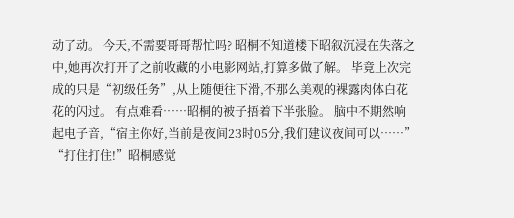动了动。 今天,不需要哥哥帮忙吗? 昭桐不知道楼下昭叙沉浸在失落之中,她再次打开了之前收藏的小电影网站,打算多做了解。 毕竟上次完成的只是“初级任务”,从上随便往下滑,不那么美观的裸露肉体白花花的闪过。 有点难看……昭桐的被子捂着下半张脸。 脑中不期然响起电子音,“宿主你好,当前是夜间23时05分,我们建议夜间可以……” “打住打住!”昭桐感觉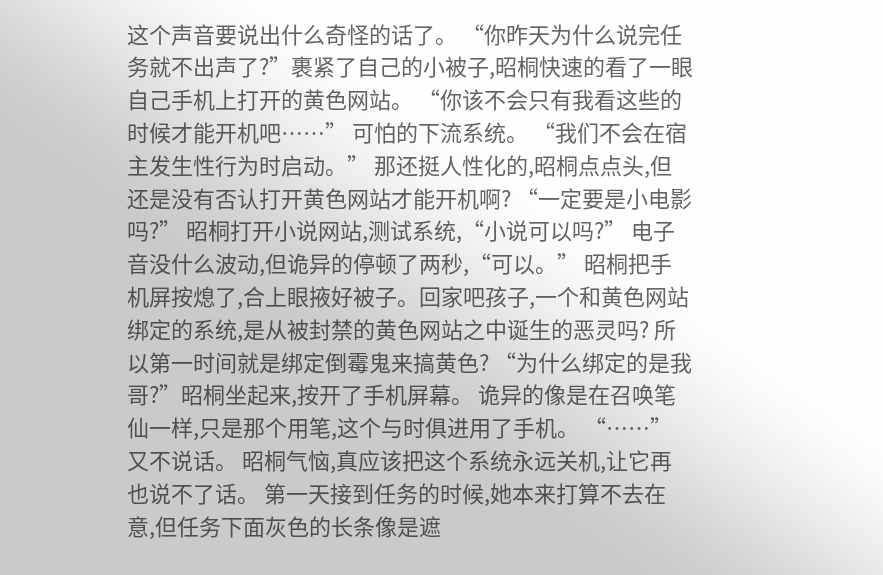这个声音要说出什么奇怪的话了。 “你昨天为什么说完任务就不出声了?”裹紧了自己的小被子,昭桐快速的看了一眼自己手机上打开的黄色网站。 “你该不会只有我看这些的时候才能开机吧……” 可怕的下流系统。 “我们不会在宿主发生性行为时启动。” 那还挺人性化的,昭桐点点头,但还是没有否认打开黄色网站才能开机啊? “一定要是小电影吗?” 昭桐打开小说网站,测试系统,“小说可以吗?” 电子音没什么波动,但诡异的停顿了两秒,“可以。” 昭桐把手机屏按熄了,合上眼掖好被子。回家吧孩子,一个和黄色网站绑定的系统,是从被封禁的黄色网站之中诞生的恶灵吗? 所以第一时间就是绑定倒霉鬼来搞黄色? “为什么绑定的是我哥?”昭桐坐起来,按开了手机屏幕。 诡异的像是在召唤笔仙一样,只是那个用笔,这个与时俱进用了手机。 “……” 又不说话。 昭桐气恼,真应该把这个系统永远关机,让它再也说不了话。 第一天接到任务的时候,她本来打算不去在意,但任务下面灰色的长条像是遮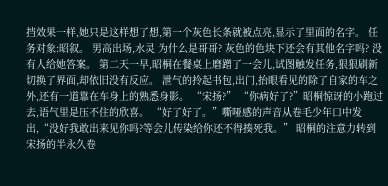挡效果一样,她只是这样想了想,第一个灰色长条就被点亮,显示了里面的名字。 任务对象:昭叙。 男高出场,水灵 为什么是哥哥? 灰色的色块下还会有其他名字吗? 没有人给她答案。 第二天一早,昭桐在餐桌上磨蹭了一会儿,试图触发任务,狠狠刷新切换了界面,却依旧没有反应。 泄气的拎起书包,出门,抬眼看见的除了自家的车之外,还有一道靠在车身上的熟悉身影。 “宋扬?” “你病好了?”昭桐惊讶的小跑过去,语气里是压不住的欣喜。 “好了好了。”嘶哑感的声音从卷毛少年口中发出,“没好我敢出来见你吗?等会儿传染给你还不得揍死我。” 昭桐的注意力转到宋扬的半永久卷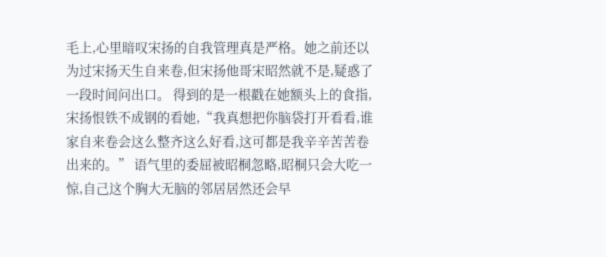毛上,心里暗叹宋扬的自我管理真是严格。她之前还以为过宋扬天生自来卷,但宋扬他哥宋昭然就不是,疑惑了一段时间问出口。 得到的是一根戳在她额头上的食指,宋扬恨铁不成钢的看她,“我真想把你脑袋打开看看,谁家自来卷会这么整齐这么好看,这可都是我辛辛苦苦卷出来的。” 语气里的委屈被昭桐忽略,昭桐只会大吃一惊,自己这个胸大无脑的邻居居然还会早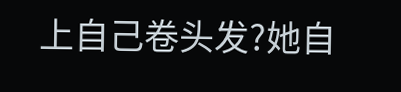上自己卷头发?她自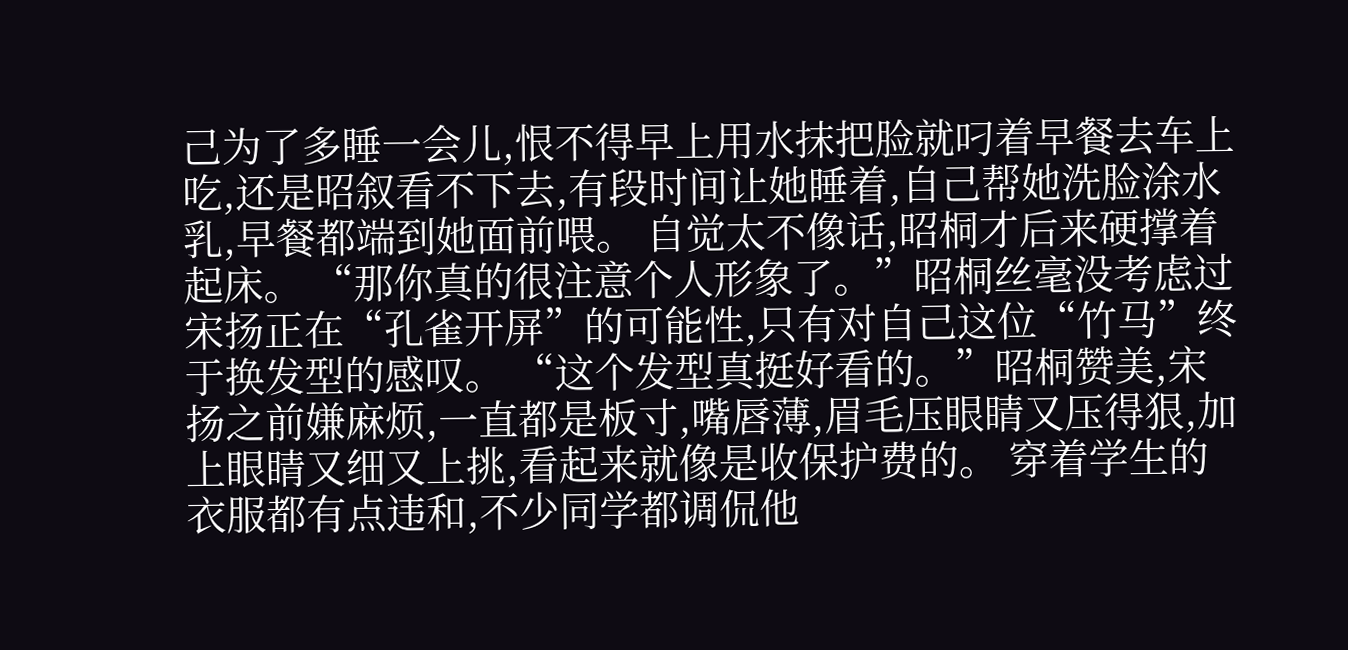己为了多睡一会儿,恨不得早上用水抹把脸就叼着早餐去车上吃,还是昭叙看不下去,有段时间让她睡着,自己帮她洗脸涂水乳,早餐都端到她面前喂。 自觉太不像话,昭桐才后来硬撑着起床。 “那你真的很注意个人形象了。”昭桐丝毫没考虑过宋扬正在“孔雀开屏”的可能性,只有对自己这位“竹马”终于换发型的感叹。 “这个发型真挺好看的。”昭桐赞美,宋扬之前嫌麻烦,一直都是板寸,嘴唇薄,眉毛压眼睛又压得狠,加上眼睛又细又上挑,看起来就像是收保护费的。 穿着学生的衣服都有点违和,不少同学都调侃他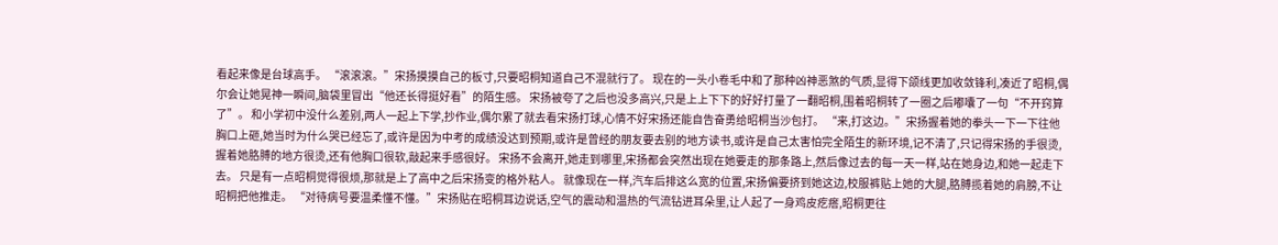看起来像是台球高手。 “滚滚滚。”宋扬摸摸自己的板寸,只要昭桐知道自己不混就行了。 现在的一头小卷毛中和了那种凶神恶煞的气质,显得下颌线更加收敛锋利,凑近了昭桐,偶尔会让她晃神一瞬间,脑袋里冒出“他还长得挺好看”的陌生感。 宋扬被夸了之后也没多高兴,只是上上下下的好好打量了一翻昭桐,围着昭桐转了一圈之后嘟囔了一句“不开窍算了”。 和小学初中没什么差别,两人一起上下学,抄作业,偶尔累了就去看宋扬打球,心情不好宋扬还能自告奋勇给昭桐当沙包打。 “来,打这边。”宋扬握着她的拳头一下一下往他胸口上砸,她当时为什么哭已经忘了,或许是因为中考的成绩没达到预期,或许是曾经的朋友要去别的地方读书,或许是自己太害怕完全陌生的新环境,记不清了,只记得宋扬的手很烫,握着她胳膊的地方很烫,还有他胸口很软,敲起来手感很好。 宋扬不会离开,她走到哪里,宋扬都会突然出现在她要走的那条路上,然后像过去的每一天一样,站在她身边,和她一起走下去。 只是有一点昭桐觉得很烦,那就是上了高中之后宋扬变的格外粘人。 就像现在一样,汽车后排这么宽的位置,宋扬偏要挤到她这边,校服裤贴上她的大腿,胳膊揽着她的肩膀,不让昭桐把他推走。 “对待病号要温柔懂不懂。”宋扬贴在昭桐耳边说话,空气的震动和温热的气流钻进耳朵里,让人起了一身鸡皮疙瘩,昭桐更往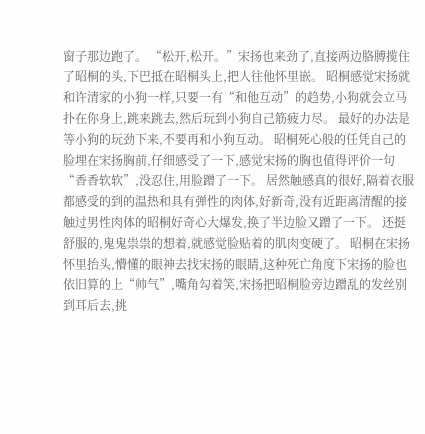窗子那边跑了。 “松开,松开。”宋扬也来劲了,直接两边胳膊揽住了昭桐的头,下巴抵在昭桐头上,把人往他怀里嵌。 昭桐感觉宋扬就和许清家的小狗一样,只要一有“和他互动”的趋势,小狗就会立马扑在你身上,跳来跳去,然后玩到小狗自己筋疲力尽。 最好的办法是等小狗的玩劲下来,不要再和小狗互动。 昭桐死心般的任凭自己的脸埋在宋扬胸前,仔细感受了一下,感觉宋扬的胸也值得评价一句“香香软软”,没忍住,用脸蹭了一下。 居然触感真的很好,隔着衣服都感受的到的温热和具有弹性的肉体,好新奇,没有近距离清醒的接触过男性肉体的昭桐好奇心大爆发,换了半边脸又蹭了一下。 还挺舒服的,鬼鬼祟祟的想着,就感觉脸贴着的肌肉变硬了。 昭桐在宋扬怀里抬头,懵懂的眼神去找宋扬的眼睛,这种死亡角度下宋扬的脸也依旧算的上“帅气”,嘴角勾着笑,宋扬把昭桐脸旁边蹭乱的发丝别到耳后去,挑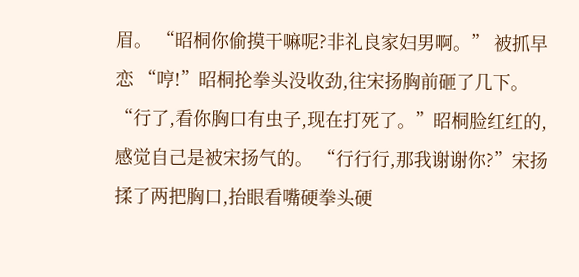眉。 “昭桐你偷摸干嘛呢?非礼良家妇男啊。” 被抓早恋 “哼!”昭桐抡拳头没收劲,往宋扬胸前砸了几下。 “行了,看你胸口有虫子,现在打死了。”昭桐脸红红的,感觉自己是被宋扬气的。 “行行行,那我谢谢你?”宋扬揉了两把胸口,抬眼看嘴硬拳头硬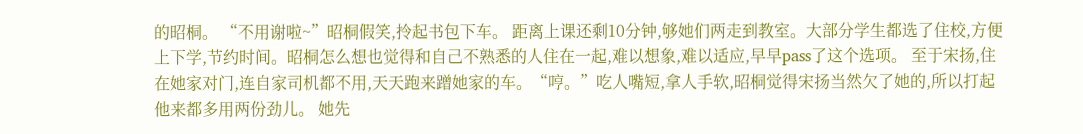的昭桐。 “不用谢啦~”昭桐假笑,拎起书包下车。 距离上课还剩10分钟,够她们两走到教室。大部分学生都选了住校,方便上下学,节约时间。昭桐怎么想也觉得和自己不熟悉的人住在一起,难以想象,难以适应,早早pass了这个选项。 至于宋扬,住在她家对门,连自家司机都不用,天天跑来蹭她家的车。“哼。”吃人嘴短,拿人手软,昭桐觉得宋扬当然欠了她的,所以打起他来都多用两份劲儿。 她先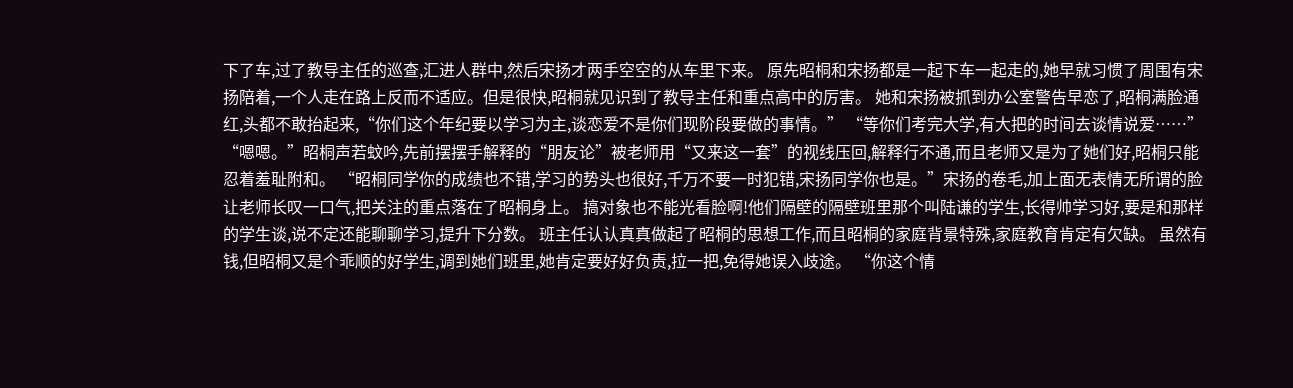下了车,过了教导主任的巡查,汇进人群中,然后宋扬才两手空空的从车里下来。 原先昭桐和宋扬都是一起下车一起走的,她早就习惯了周围有宋扬陪着,一个人走在路上反而不适应。但是很快,昭桐就见识到了教导主任和重点高中的厉害。 她和宋扬被抓到办公室警告早恋了,昭桐满脸通红,头都不敢抬起来,“你们这个年纪要以学习为主,谈恋爱不是你们现阶段要做的事情。” “等你们考完大学,有大把的时间去谈情说爱……” “嗯嗯。”昭桐声若蚊吟,先前摆摆手解释的“朋友论”被老师用“又来这一套”的视线压回,解释行不通,而且老师又是为了她们好,昭桐只能忍着羞耻附和。 “昭桐同学你的成绩也不错,学习的势头也很好,千万不要一时犯错,宋扬同学你也是。”宋扬的卷毛,加上面无表情无所谓的脸让老师长叹一口气,把关注的重点落在了昭桐身上。 搞对象也不能光看脸啊!他们隔壁的隔壁班里那个叫陆谦的学生,长得帅学习好,要是和那样的学生谈,说不定还能聊聊学习,提升下分数。 班主任认认真真做起了昭桐的思想工作,而且昭桐的家庭背景特殊,家庭教育肯定有欠缺。 虽然有钱,但昭桐又是个乖顺的好学生,调到她们班里,她肯定要好好负责,拉一把,免得她误入歧途。 “你这个情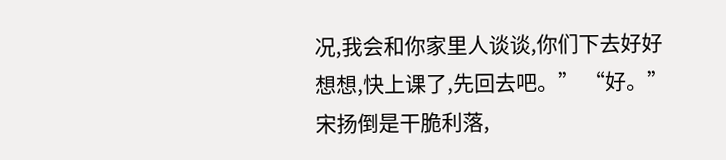况,我会和你家里人谈谈,你们下去好好想想,快上课了,先回去吧。” “好。”宋扬倒是干脆利落,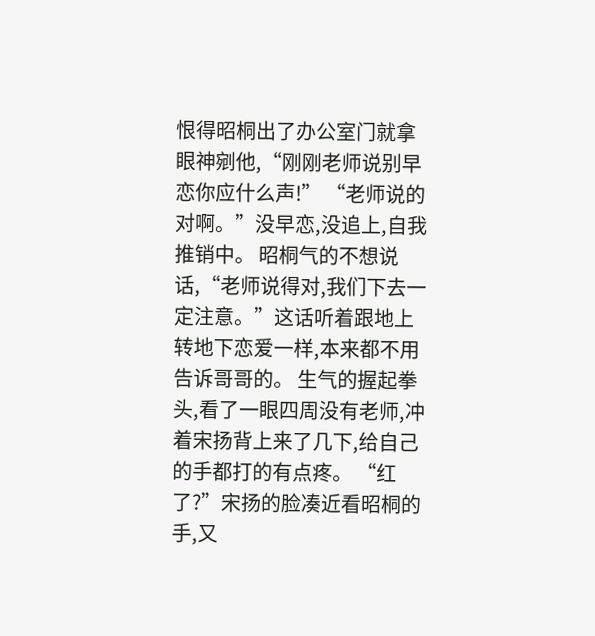恨得昭桐出了办公室门就拿眼神剜他,“刚刚老师说别早恋你应什么声!” “老师说的对啊。”没早恋,没追上,自我推销中。 昭桐气的不想说话,“老师说得对,我们下去一定注意。”这话听着跟地上转地下恋爱一样,本来都不用告诉哥哥的。 生气的握起拳头,看了一眼四周没有老师,冲着宋扬背上来了几下,给自己的手都打的有点疼。 “红了?”宋扬的脸凑近看昭桐的手,又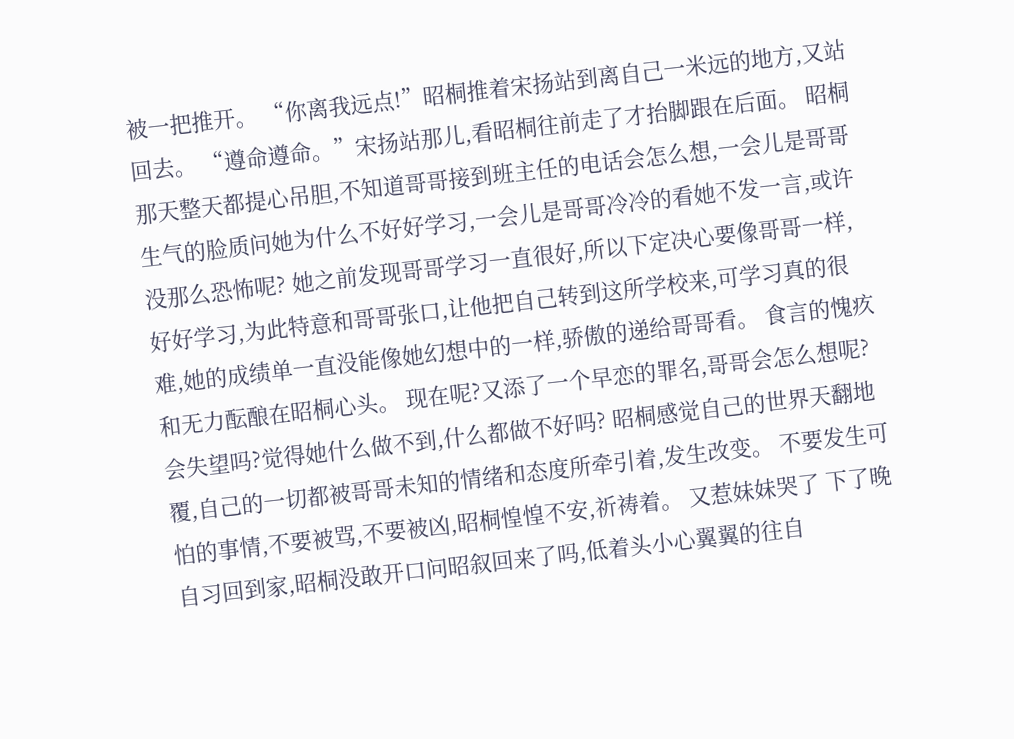被一把推开。 “你离我远点!”昭桐推着宋扬站到离自己一米远的地方,又站回去。 “遵命遵命。”宋扬站那儿,看昭桐往前走了才抬脚跟在后面。 昭桐那天整天都提心吊胆,不知道哥哥接到班主任的电话会怎么想,一会儿是哥哥生气的脸质问她为什么不好好学习,一会儿是哥哥冷冷的看她不发一言,或许没那么恐怖呢? 她之前发现哥哥学习一直很好,所以下定决心要像哥哥一样,好好学习,为此特意和哥哥张口,让他把自己转到这所学校来,可学习真的很难,她的成绩单一直没能像她幻想中的一样,骄傲的递给哥哥看。 食言的愧疚和无力酝酿在昭桐心头。 现在呢?又添了一个早恋的罪名,哥哥会怎么想呢? 会失望吗?觉得她什么做不到,什么都做不好吗? 昭桐感觉自己的世界天翻地覆,自己的一切都被哥哥未知的情绪和态度所牵引着,发生改变。 不要发生可怕的事情,不要被骂,不要被凶,昭桐惶惶不安,祈祷着。 又惹妹妹哭了 下了晚自习回到家,昭桐没敢开口问昭叙回来了吗,低着头小心翼翼的往自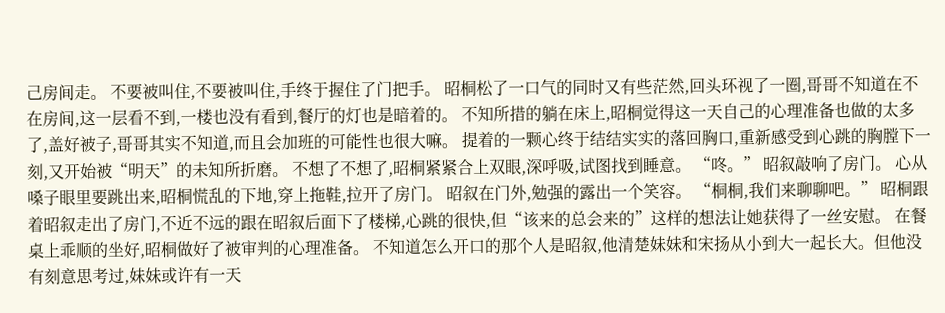己房间走。 不要被叫住,不要被叫住,手终于握住了门把手。 昭桐松了一口气的同时又有些茫然,回头环视了一圈,哥哥不知道在不在房间,这一层看不到,一楼也没有看到,餐厅的灯也是暗着的。 不知所措的躺在床上,昭桐觉得这一天自己的心理准备也做的太多了,盖好被子,哥哥其实不知道,而且会加班的可能性也很大嘛。 提着的一颗心终于结结实实的落回胸口,重新感受到心跳的胸膛下一刻,又开始被“明天”的未知所折磨。 不想了不想了,昭桐紧紧合上双眼,深呼吸,试图找到睡意。 “咚。” 昭叙敲响了房门。 心从嗓子眼里要跳出来,昭桐慌乱的下地,穿上拖鞋,拉开了房门。 昭叙在门外,勉强的露出一个笑容。 “桐桐,我们来聊聊吧。” 昭桐跟着昭叙走出了房门,不近不远的跟在昭叙后面下了楼梯,心跳的很快,但“该来的总会来的”这样的想法让她获得了一丝安慰。 在餐桌上乖顺的坐好,昭桐做好了被审判的心理准备。 不知道怎么开口的那个人是昭叙,他清楚妹妹和宋扬从小到大一起长大。但他没有刻意思考过,妹妹或许有一天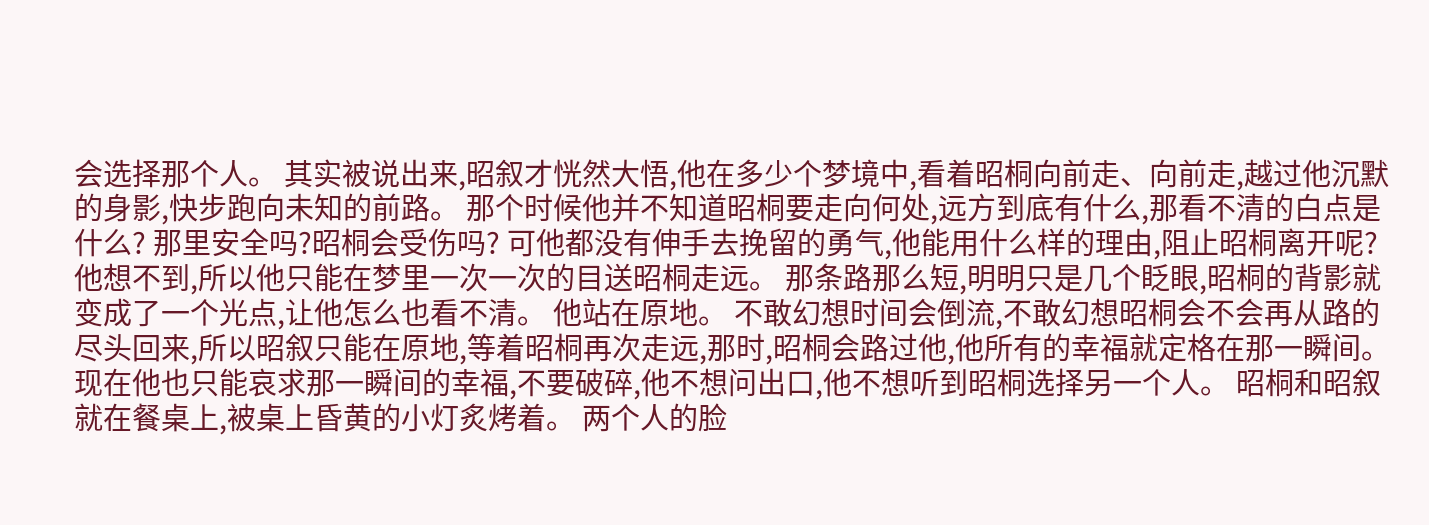会选择那个人。 其实被说出来,昭叙才恍然大悟,他在多少个梦境中,看着昭桐向前走、向前走,越过他沉默的身影,快步跑向未知的前路。 那个时候他并不知道昭桐要走向何处,远方到底有什么,那看不清的白点是什么? 那里安全吗?昭桐会受伤吗? 可他都没有伸手去挽留的勇气,他能用什么样的理由,阻止昭桐离开呢? 他想不到,所以他只能在梦里一次一次的目送昭桐走远。 那条路那么短,明明只是几个眨眼,昭桐的背影就变成了一个光点,让他怎么也看不清。 他站在原地。 不敢幻想时间会倒流,不敢幻想昭桐会不会再从路的尽头回来,所以昭叙只能在原地,等着昭桐再次走远,那时,昭桐会路过他,他所有的幸福就定格在那一瞬间。 现在他也只能哀求那一瞬间的幸福,不要破碎,他不想问出口,他不想听到昭桐选择另一个人。 昭桐和昭叙就在餐桌上,被桌上昏黄的小灯炙烤着。 两个人的脸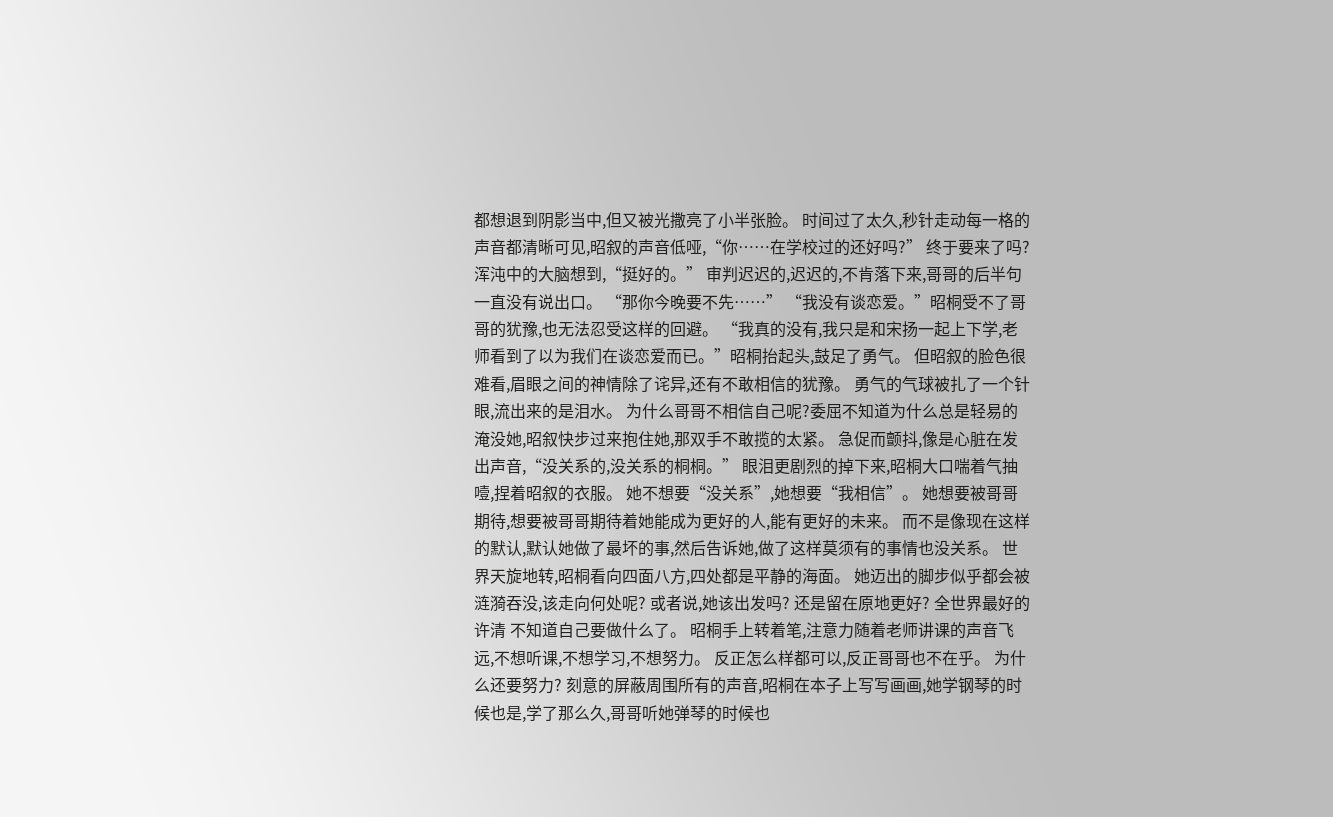都想退到阴影当中,但又被光撒亮了小半张脸。 时间过了太久,秒针走动每一格的声音都清晰可见,昭叙的声音低哑,“你……在学校过的还好吗?” 终于要来了吗?浑沌中的大脑想到,“挺好的。” 审判迟迟的,迟迟的,不肯落下来,哥哥的后半句一直没有说出口。 “那你今晚要不先……” “我没有谈恋爱。”昭桐受不了哥哥的犹豫,也无法忍受这样的回避。 “我真的没有,我只是和宋扬一起上下学,老师看到了以为我们在谈恋爱而已。”昭桐抬起头,鼓足了勇气。 但昭叙的脸色很难看,眉眼之间的神情除了诧异,还有不敢相信的犹豫。 勇气的气球被扎了一个针眼,流出来的是泪水。 为什么哥哥不相信自己呢?委屈不知道为什么总是轻易的淹没她,昭叙快步过来抱住她,那双手不敢揽的太紧。 急促而颤抖,像是心脏在发出声音,“没关系的,没关系的桐桐。” 眼泪更剧烈的掉下来,昭桐大口喘着气抽噎,捏着昭叙的衣服。 她不想要“没关系”,她想要“我相信”。 她想要被哥哥期待,想要被哥哥期待着她能成为更好的人,能有更好的未来。 而不是像现在这样的默认,默认她做了最坏的事,然后告诉她,做了这样莫须有的事情也没关系。 世界天旋地转,昭桐看向四面八方,四处都是平静的海面。 她迈出的脚步似乎都会被涟漪吞没,该走向何处呢? 或者说,她该出发吗? 还是留在原地更好? 全世界最好的许清 不知道自己要做什么了。 昭桐手上转着笔,注意力随着老师讲课的声音飞远,不想听课,不想学习,不想努力。 反正怎么样都可以,反正哥哥也不在乎。 为什么还要努力? 刻意的屏蔽周围所有的声音,昭桐在本子上写写画画,她学钢琴的时候也是,学了那么久,哥哥听她弹琴的时候也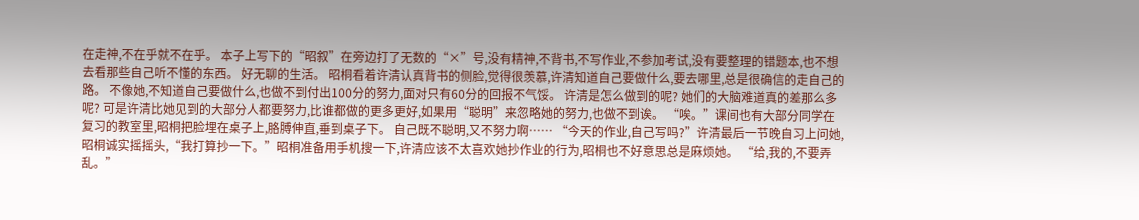在走神,不在乎就不在乎。 本子上写下的“昭叙”在旁边打了无数的“×”号,没有精神,不背书,不写作业,不参加考试,没有要整理的错题本,也不想去看那些自己听不懂的东西。 好无聊的生活。 昭桐看着许清认真背书的侧脸,觉得很羡慕,许清知道自己要做什么,要去哪里,总是很确信的走自己的路。 不像她,不知道自己要做什么,也做不到付出100分的努力,面对只有60分的回报不气馁。 许清是怎么做到的呢? 她们的大脑难道真的差那么多呢? 可是许清比她见到的大部分人都要努力,比谁都做的更多更好,如果用“聪明”来忽略她的努力,也做不到诶。 “唉。”课间也有大部分同学在复习的教室里,昭桐把脸埋在桌子上,胳膊伸直,垂到桌子下。 自己既不聪明,又不努力啊…… “今天的作业,自己写吗?”许清最后一节晚自习上问她,昭桐诚实摇摇头,“我打算抄一下。”昭桐准备用手机搜一下,许清应该不太喜欢她抄作业的行为,昭桐也不好意思总是麻烦她。 “给,我的,不要弄乱。”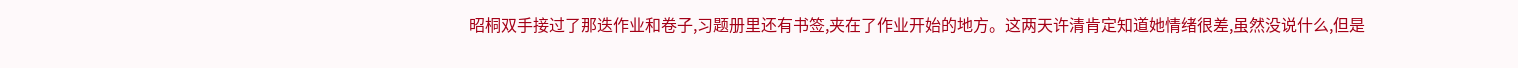昭桐双手接过了那迭作业和卷子,习题册里还有书签,夹在了作业开始的地方。这两天许清肯定知道她情绪很差,虽然没说什么,但是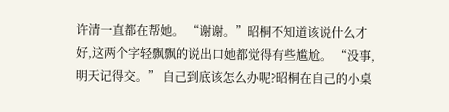许清一直都在帮她。 “谢谢。”昭桐不知道该说什么才好,这两个字轻飘飘的说出口她都觉得有些尴尬。 “没事,明天记得交。” 自己到底该怎么办呢?昭桐在自己的小桌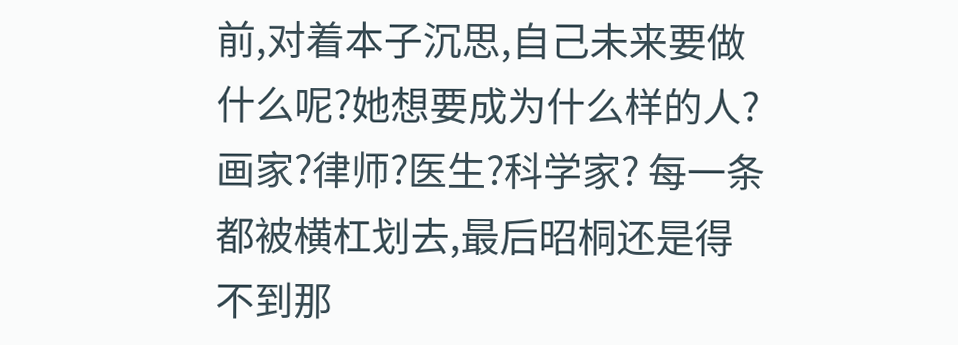前,对着本子沉思,自己未来要做什么呢?她想要成为什么样的人? 画家?律师?医生?科学家? 每一条都被横杠划去,最后昭桐还是得不到那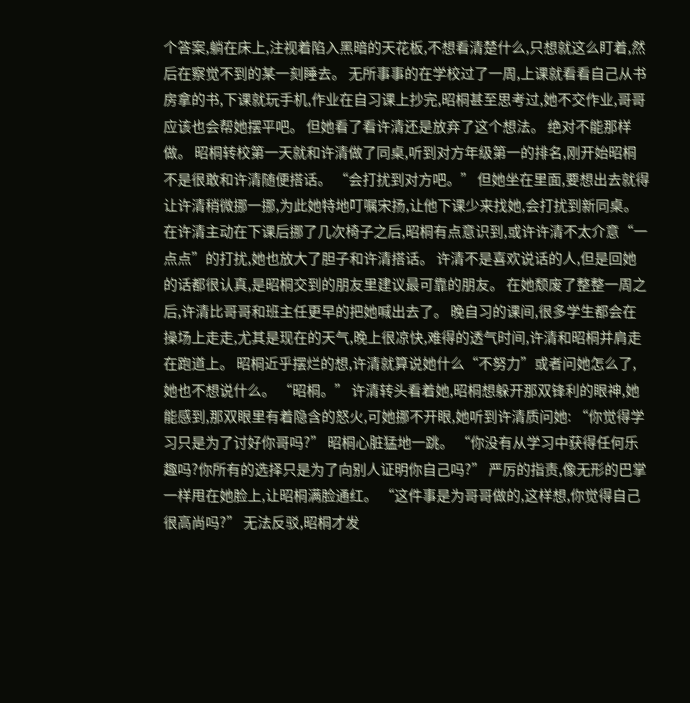个答案,躺在床上,注视着陷入黑暗的天花板,不想看清楚什么,只想就这么盯着,然后在察觉不到的某一刻睡去。 无所事事的在学校过了一周,上课就看看自己从书房拿的书,下课就玩手机,作业在自习课上抄完,昭桐甚至思考过,她不交作业,哥哥应该也会帮她摆平吧。 但她看了看许清还是放弃了这个想法。 绝对不能那样做。 昭桐转校第一天就和许清做了同桌,听到对方年级第一的排名,刚开始昭桐不是很敢和许清随便搭话。 “会打扰到对方吧。” 但她坐在里面,要想出去就得让许清稍微挪一挪,为此她特地叮嘱宋扬,让他下课少来找她,会打扰到新同桌。 在许清主动在下课后挪了几次椅子之后,昭桐有点意识到,或许许清不太介意“一点点”的打扰,她也放大了胆子和许清搭话。 许清不是喜欢说话的人,但是回她的话都很认真,是昭桐交到的朋友里建议最可靠的朋友。 在她颓废了整整一周之后,许清比哥哥和班主任更早的把她喊出去了。 晚自习的课间,很多学生都会在操场上走走,尤其是现在的天气,晚上很凉快,难得的透气时间,许清和昭桐并肩走在跑道上。 昭桐近乎摆烂的想,许清就算说她什么“不努力”或者问她怎么了,她也不想说什么。 “昭桐。” 许清转头看着她,昭桐想躲开那双锋利的眼神,她能感到,那双眼里有着隐含的怒火,可她挪不开眼,她听到许清质问她: “你觉得学习只是为了讨好你哥吗?” 昭桐心脏猛地一跳。 “你没有从学习中获得任何乐趣吗?你所有的选择只是为了向别人证明你自己吗?” 严厉的指责,像无形的巴掌一样甩在她脸上,让昭桐满脸通红。 “这件事是为哥哥做的,这样想,你觉得自己很高尚吗?” 无法反驳,昭桐才发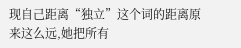现自己距离“独立”这个词的距离原来这么远,她把所有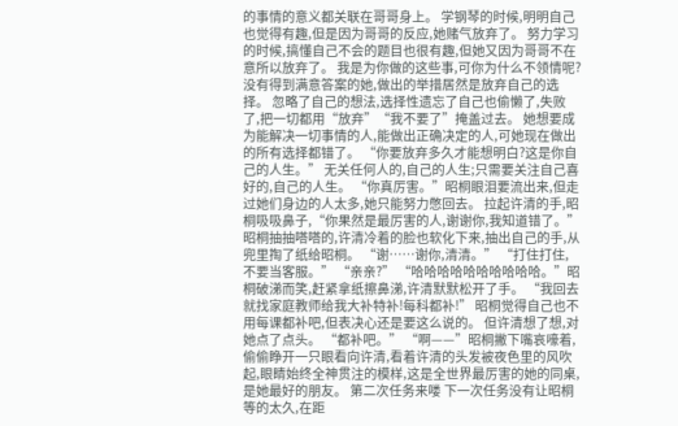的事情的意义都关联在哥哥身上。 学钢琴的时候,明明自己也觉得有趣,但是因为哥哥的反应,她赌气放弃了。 努力学习的时候,搞懂自己不会的题目也很有趣,但她又因为哥哥不在意所以放弃了。 我是为你做的这些事,可你为什么不领情呢? 没有得到满意答案的她,做出的举措居然是放弃自己的选择。 忽略了自己的想法,选择性遗忘了自己也偷懒了,失败了,把一切都用“放弃”“我不要了”掩盖过去。 她想要成为能解决一切事情的人,能做出正确决定的人,可她现在做出的所有选择都错了。 “你要放弃多久才能想明白?这是你自己的人生。” 无关任何人的,自己的人生;只需要关注自己喜好的,自己的人生。 “你真厉害。”昭桐眼泪要流出来,但走过她们身边的人太多,她只能努力憋回去。 拉起许清的手,昭桐吸吸鼻子,“你果然是最厉害的人,谢谢你,我知道错了。”昭桐抽抽嗒嗒的,许清冷着的脸也软化下来,抽出自己的手,从兜里掏了纸给昭桐。 “谢……谢你,清清。” “打住打住,不要当客服。” “亲亲?” “哈哈哈哈哈哈哈哈哈哈。”昭桐破涕而笑,赶紧拿纸擦鼻涕,许清默默松开了手。 “我回去就找家庭教师给我大补特补!每科都补!” 昭桐觉得自己也不用每课都补吧,但表决心还是要这么说的。 但许清想了想,对她点了点头。 “都补吧。” “啊——”昭桐撇下嘴哀嚎着,偷偷睁开一只眼看向许清,看着许清的头发被夜色里的风吹起,眼睛始终全神贯注的模样,这是全世界最厉害的她的同桌,是她最好的朋友。 第二次任务来喽 下一次任务没有让昭桐等的太久,在距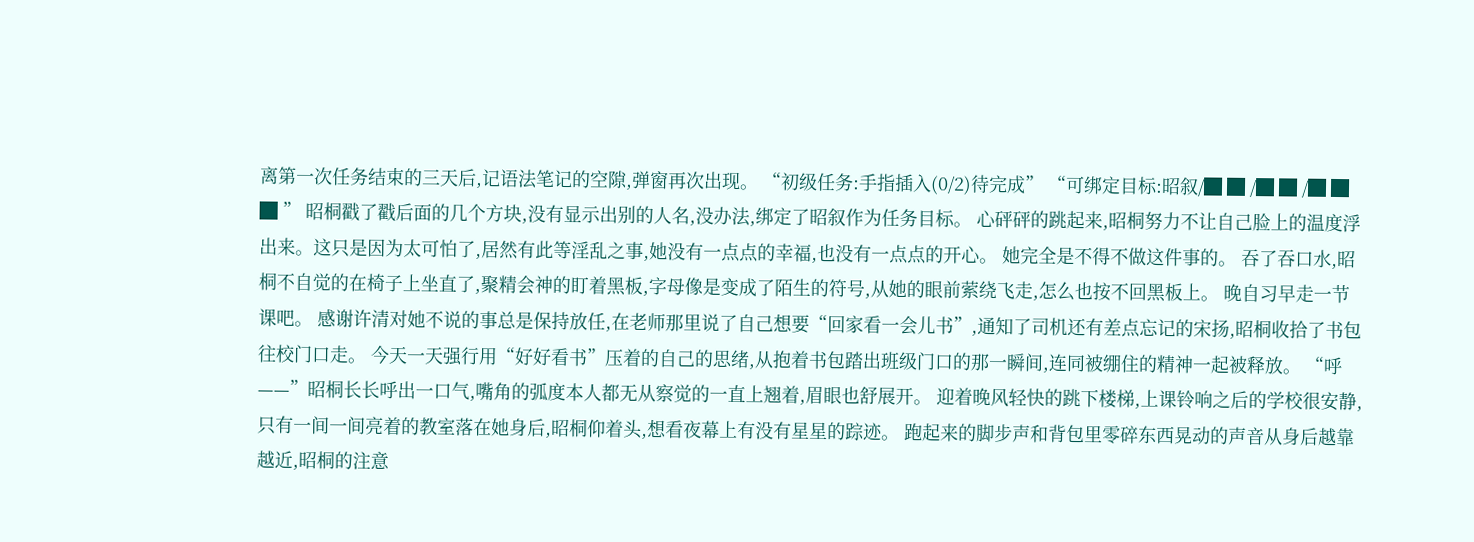离第一次任务结束的三天后,记语法笔记的空隙,弹窗再次出现。 “初级任务:手指插入(0/2)待完成” “可绑定目标:昭叙/█ █ /█ █ /█ █ █ ” 昭桐戳了戳后面的几个方块,没有显示出别的人名,没办法,绑定了昭叙作为任务目标。 心砰砰的跳起来,昭桐努力不让自己脸上的温度浮出来。这只是因为太可怕了,居然有此等淫乱之事,她没有一点点的幸福,也没有一点点的开心。 她完全是不得不做这件事的。 吞了吞口水,昭桐不自觉的在椅子上坐直了,聚精会神的盯着黑板,字母像是变成了陌生的符号,从她的眼前萦绕飞走,怎么也按不回黑板上。 晚自习早走一节课吧。 感谢许清对她不说的事总是保持放任,在老师那里说了自己想要“回家看一会儿书”,通知了司机还有差点忘记的宋扬,昭桐收拾了书包往校门口走。 今天一天强行用“好好看书”压着的自己的思绪,从抱着书包踏出班级门口的那一瞬间,连同被绷住的精神一起被释放。 “呼——”昭桐长长呼出一口气,嘴角的弧度本人都无从察觉的一直上翘着,眉眼也舒展开。 迎着晚风轻快的跳下楼梯,上课铃响之后的学校很安静,只有一间一间亮着的教室落在她身后,昭桐仰着头,想看夜幕上有没有星星的踪迹。 跑起来的脚步声和背包里零碎东西晃动的声音从身后越靠越近,昭桐的注意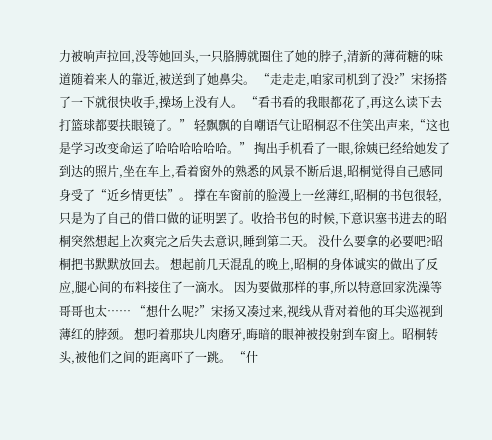力被响声拉回,没等她回头,一只胳膊就圈住了她的脖子,清新的薄荷糖的味道随着来人的靠近,被送到了她鼻尖。 “走走走,咱家司机到了没?”宋扬搭了一下就很快收手,操场上没有人。 “看书看的我眼都花了,再这么读下去打篮球都要扶眼镜了。” 轻飘飘的自嘲语气让昭桐忍不住笑出声来,“这也是学习改变命运了哈哈哈哈哈哈。” 掏出手机看了一眼,徐姨已经给她发了到达的照片,坐在车上,看着窗外的熟悉的风景不断后退,昭桐觉得自己感同身受了“近乡情更怯”。 撑在车窗前的脸漫上一丝薄红,昭桐的书包很轻,只是为了自己的借口做的证明罢了。收拾书包的时候,下意识塞书进去的昭桐突然想起上次爽完之后失去意识,睡到第二天。 没什么要拿的必要吧?昭桐把书默默放回去。 想起前几天混乱的晚上,昭桐的身体诚实的做出了反应,腿心间的布料接住了一滴水。 因为要做那样的事,所以特意回家洗澡等哥哥也太…… “想什么呢?”宋扬又凑过来,视线从背对着他的耳尖巡视到薄红的脖颈。 想叼着那块儿肉磨牙,晦暗的眼神被投射到车窗上。昭桐转头,被他们之间的距离吓了一跳。 “什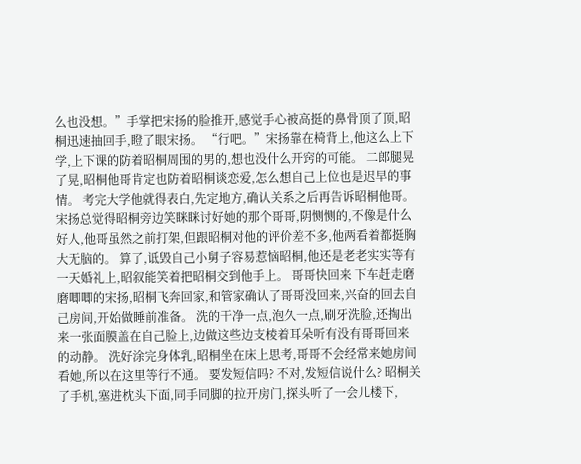么也没想。”手掌把宋扬的脸推开,感觉手心被高挺的鼻骨顶了顶,昭桐迅速抽回手,瞪了眼宋扬。 “行吧。”宋扬靠在椅背上,他这么上下学,上下课的防着昭桐周围的男的,想也没什么开窍的可能。 二郎腿晃了晃,昭桐他哥肯定也防着昭桐谈恋爱,怎么想自己上位也是迟早的事情。 考完大学他就得表白,先定地方,确认关系之后再告诉昭桐他哥。 宋扬总觉得昭桐旁边笑眯眯讨好她的那个哥哥,阴恻恻的,不像是什么好人,他哥虽然之前打架,但跟昭桐对他的评价差不多,他两看着都挺胸大无脑的。 算了,诋毁自己小舅子容易惹恼昭桐,他还是老老实实等有一天婚礼上,昭叙能笑着把昭桐交到他手上。 哥哥快回来 下车赶走磨磨唧唧的宋扬,昭桐飞奔回家,和管家确认了哥哥没回来,兴奋的回去自己房间,开始做睡前准备。 洗的干净一点,泡久一点,刷牙洗脸,还掏出来一张面膜盖在自己脸上,边做这些边支棱着耳朵听有没有哥哥回来的动静。 洗好涂完身体乳,昭桐坐在床上思考,哥哥不会经常来她房间看她,所以在这里等行不通。 要发短信吗? 不对,发短信说什么? 昭桐关了手机,塞进枕头下面,同手同脚的拉开房门,探头听了一会儿楼下,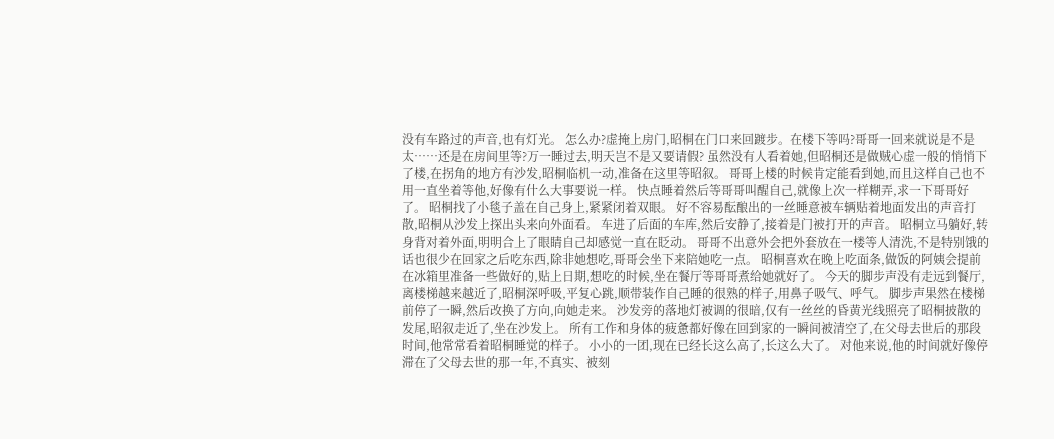没有车路过的声音,也有灯光。 怎么办?虚掩上房门,昭桐在门口来回踱步。在楼下等吗?哥哥一回来就说是不是太……还是在房间里等?万一睡过去,明天岂不是又要请假? 虽然没有人看着她,但昭桐还是做贼心虚一般的悄悄下了楼,在拐角的地方有沙发,昭桐临机一动,准备在这里等昭叙。 哥哥上楼的时候肯定能看到她,而且这样自己也不用一直坐着等他,好像有什么大事要说一样。 快点睡着然后等哥哥叫醒自己,就像上次一样糊弄,求一下哥哥好了。 昭桐找了小毯子盖在自己身上,紧紧闭着双眼。 好不容易酝酿出的一丝睡意被车辆贴着地面发出的声音打散,昭桐从沙发上探出头来向外面看。 车进了后面的车库,然后安静了,接着是门被打开的声音。 昭桐立马躺好,转身背对着外面,明明合上了眼睛自己却感觉一直在眨动。 哥哥不出意外会把外套放在一楼等人清洗,不是特别饿的话也很少在回家之后吃东西,除非她想吃,哥哥会坐下来陪她吃一点。 昭桐喜欢在晚上吃面条,做饭的阿姨会提前在冰箱里准备一些做好的,贴上日期,想吃的时候,坐在餐厅等哥哥煮给她就好了。 今天的脚步声没有走远到餐厅,离楼梯越来越近了,昭桐深呼吸,平复心跳,顺带装作自己睡的很熟的样子,用鼻子吸气、呼气。 脚步声果然在楼梯前停了一瞬,然后改换了方向,向她走来。 沙发旁的落地灯被调的很暗,仅有一丝丝的昏黄光线照亮了昭桐披散的发尾,昭叙走近了,坐在沙发上。 所有工作和身体的疲惫都好像在回到家的一瞬间被清空了,在父母去世后的那段时间,他常常看着昭桐睡觉的样子。 小小的一团,现在已经长这么高了,长这么大了。 对他来说,他的时间就好像停滞在了父母去世的那一年,不真实、被刻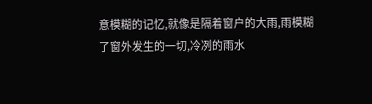意模糊的记忆,就像是隔着窗户的大雨,雨模糊了窗外发生的一切,冷冽的雨水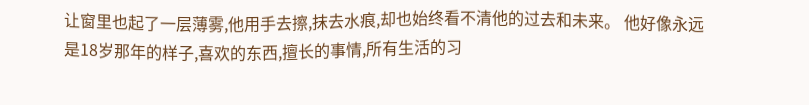让窗里也起了一层薄雾,他用手去擦,抹去水痕,却也始终看不清他的过去和未来。 他好像永远是18岁那年的样子,喜欢的东西,擅长的事情,所有生活的习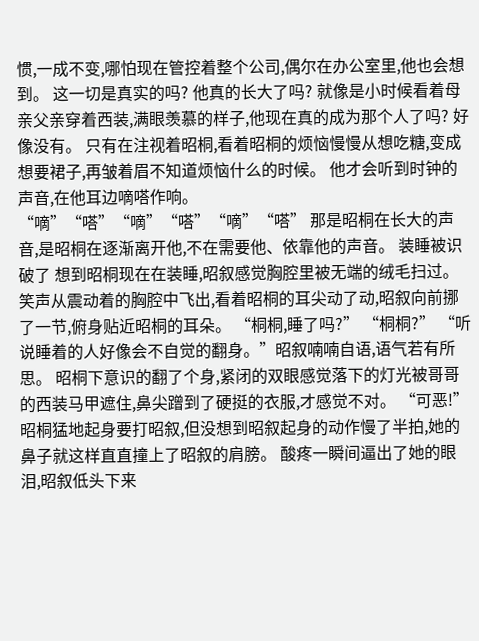惯,一成不变,哪怕现在管控着整个公司,偶尔在办公室里,他也会想到。 这一切是真实的吗? 他真的长大了吗? 就像是小时候看着母亲父亲穿着西装,满眼羡慕的样子,他现在真的成为那个人了吗? 好像没有。 只有在注视着昭桐,看着昭桐的烦恼慢慢从想吃糖,变成想要裙子,再皱着眉不知道烦恼什么的时候。 他才会听到时钟的声音,在他耳边嘀嗒作响。 “嘀”“嗒”“嘀”“嗒”“嘀”“嗒” 那是昭桐在长大的声音,是昭桐在逐渐离开他,不在需要他、依靠他的声音。 装睡被识破了 想到昭桐现在在装睡,昭叙感觉胸腔里被无端的绒毛扫过。 笑声从震动着的胸腔中飞出,看着昭桐的耳尖动了动,昭叙向前挪了一节,俯身贴近昭桐的耳朵。 “桐桐,睡了吗?” “桐桐?” “听说睡着的人好像会不自觉的翻身。”昭叙喃喃自语,语气若有所思。 昭桐下意识的翻了个身,紧闭的双眼感觉落下的灯光被哥哥的西装马甲遮住,鼻尖蹭到了硬挺的衣服,才感觉不对。 “可恶!”昭桐猛地起身要打昭叙,但没想到昭叙起身的动作慢了半拍,她的鼻子就这样直直撞上了昭叙的肩膀。 酸疼一瞬间逼出了她的眼泪,昭叙低头下来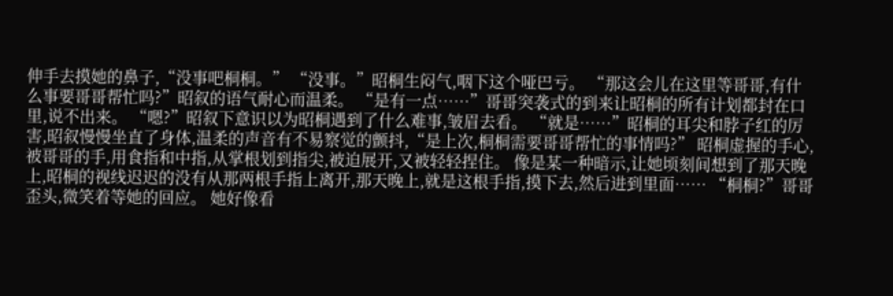伸手去摸她的鼻子,“没事吧桐桐。” “没事。”昭桐生闷气,咽下这个哑巴亏。 “那这会儿在这里等哥哥,有什么事要哥哥帮忙吗?”昭叙的语气耐心而温柔。 “是有一点……”哥哥突袭式的到来让昭桐的所有计划都封在口里,说不出来。 “嗯?”昭叙下意识以为昭桐遇到了什么难事,皱眉去看。 “就是……”昭桐的耳尖和脖子红的厉害,昭叙慢慢坐直了身体,温柔的声音有不易察觉的颤抖,“是上次,桐桐需要哥哥帮忙的事情吗?” 昭桐虚握的手心,被哥哥的手,用食指和中指,从掌根划到指尖,被迫展开,又被轻轻捏住。 像是某一种暗示,让她顷刻间想到了那天晚上,昭桐的视线迟迟的没有从那两根手指上离开,那天晚上,就是这根手指,摸下去,然后进到里面…… “桐桐?”哥哥歪头,微笑着等她的回应。 她好像看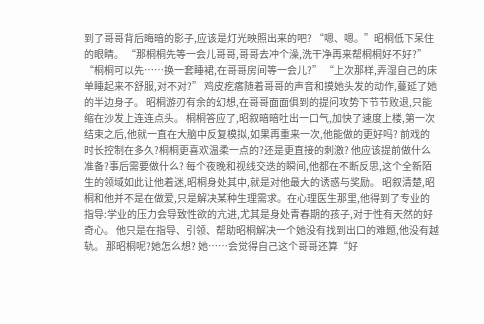到了哥哥背后晦暗的影子,应该是灯光映照出来的吧? “嗯、嗯。”昭桐低下呆住的眼睛。 “那桐桐先等一会儿哥哥,哥哥去冲个澡,洗干净再来帮桐桐好不好?” “桐桐可以先……换一套睡裙,在哥哥房间等一会儿?” “上次那样,弄湿自己的床单睡起来不舒服,对不对?” 鸡皮疙瘩随着哥哥的声音和摸她头发的动作,蔓延了她的半边身子。 昭桐游刃有余的幻想,在哥哥面面俱到的提问攻势下节节败退,只能缩在沙发上连连点头。 桐桐答应了,昭叙暗暗吐出一口气,加快了速度上楼,第一次结束之后,他就一直在大脑中反复模拟,如果再重来一次,他能做的更好吗? 前戏的时长控制在多久?桐桐更喜欢温柔一点的?还是更直接的刺激? 他应该提前做什么准备?事后需要做什么? 每个夜晚和视线交迭的瞬间,他都在不断反思,这个全新陌生的领域如此让他着迷,昭桐身处其中,就是对他最大的诱惑与奖励。 昭叙清楚,昭桐和他并不是在做爱,只是解决某种生理需求。在心理医生那里,他得到了专业的指导:学业的压力会导致性欲的亢进,尤其是身处青春期的孩子,对于性有天然的好奇心。 他只是在指导、引领、帮助昭桐解决一个她没有找到出口的难题,他没有越轨。 那昭桐呢?她怎么想? 她……会觉得自己这个哥哥还算“好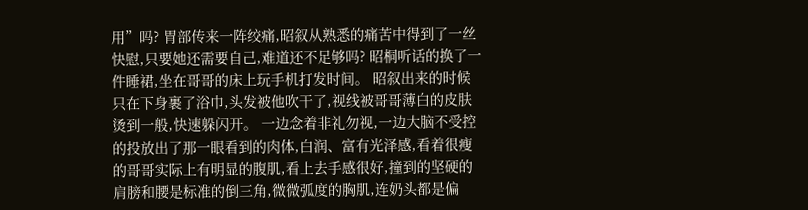用”吗? 胃部传来一阵绞痛,昭叙从熟悉的痛苦中得到了一丝快慰,只要她还需要自己,难道还不足够吗? 昭桐听话的换了一件睡裙,坐在哥哥的床上玩手机打发时间。 昭叙出来的时候只在下身裹了浴巾,头发被他吹干了,视线被哥哥薄白的皮肤烫到一般,快速躲闪开。 一边念着非礼勿视,一边大脑不受控的投放出了那一眼看到的肉体,白润、富有光泽感,看着很瘦的哥哥实际上有明显的腹肌,看上去手感很好,撞到的坚硬的肩膀和腰是标准的倒三角,微微弧度的胸肌,连奶头都是偏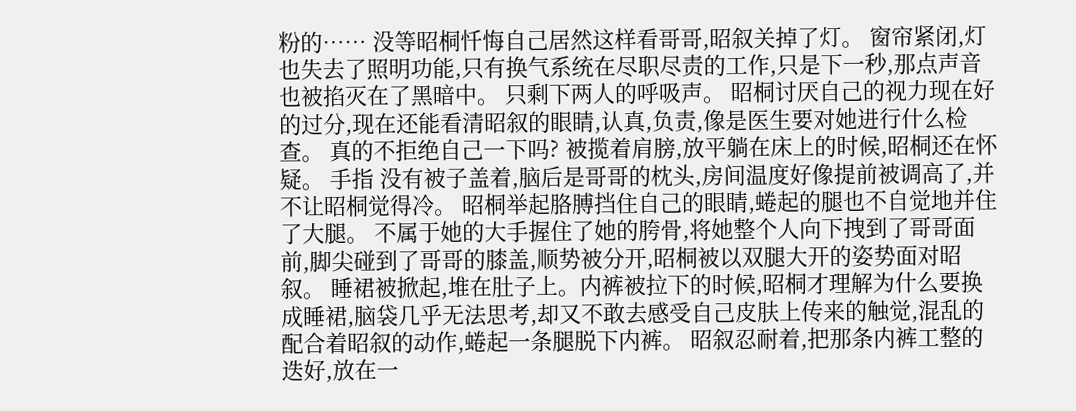粉的…… 没等昭桐忏悔自己居然这样看哥哥,昭叙关掉了灯。 窗帘紧闭,灯也失去了照明功能,只有换气系统在尽职尽责的工作,只是下一秒,那点声音也被掐灭在了黑暗中。 只剩下两人的呼吸声。 昭桐讨厌自己的视力现在好的过分,现在还能看清昭叙的眼睛,认真,负责,像是医生要对她进行什么检查。 真的不拒绝自己一下吗? 被揽着肩膀,放平躺在床上的时候,昭桐还在怀疑。 手指 没有被子盖着,脑后是哥哥的枕头,房间温度好像提前被调高了,并不让昭桐觉得冷。 昭桐举起胳膊挡住自己的眼睛,蜷起的腿也不自觉地并住了大腿。 不属于她的大手握住了她的胯骨,将她整个人向下拽到了哥哥面前,脚尖碰到了哥哥的膝盖,顺势被分开,昭桐被以双腿大开的姿势面对昭叙。 睡裙被掀起,堆在肚子上。内裤被拉下的时候,昭桐才理解为什么要换成睡裙,脑袋几乎无法思考,却又不敢去感受自己皮肤上传来的触觉,混乱的配合着昭叙的动作,蜷起一条腿脱下内裤。 昭叙忍耐着,把那条内裤工整的迭好,放在一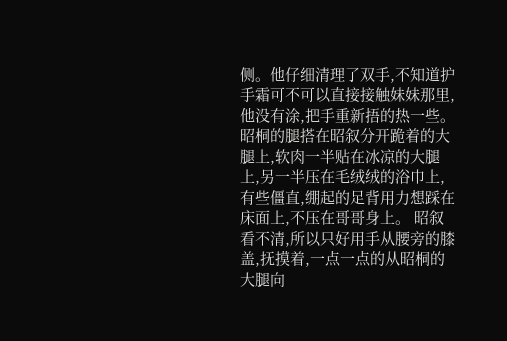侧。他仔细清理了双手,不知道护手霜可不可以直接接触妹妹那里,他没有涂,把手重新捂的热一些。 昭桐的腿搭在昭叙分开跪着的大腿上,软肉一半贴在冰凉的大腿上,另一半压在毛绒绒的浴巾上,有些僵直,绷起的足背用力想踩在床面上,不压在哥哥身上。 昭叙看不清,所以只好用手从腰旁的膝盖,抚摸着,一点一点的从昭桐的大腿向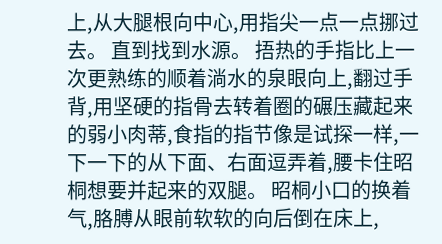上,从大腿根向中心,用指尖一点一点挪过去。 直到找到水源。 捂热的手指比上一次更熟练的顺着淌水的泉眼向上,翻过手背,用坚硬的指骨去转着圈的碾压藏起来的弱小肉蒂,食指的指节像是试探一样,一下一下的从下面、右面逗弄着,腰卡住昭桐想要并起来的双腿。 昭桐小口的换着气,胳膊从眼前软软的向后倒在床上,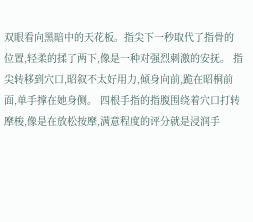双眼看向黑暗中的天花板。指尖下一秒取代了指骨的位置,轻柔的揉了两下,像是一种对强烈刺激的安抚。 指尖转移到穴口,昭叙不太好用力,倾身向前,跪在昭桐前面,单手撑在她身侧。 四根手指的指腹围绕着穴口打转摩梭,像是在放松按摩,满意程度的评分就是浸润手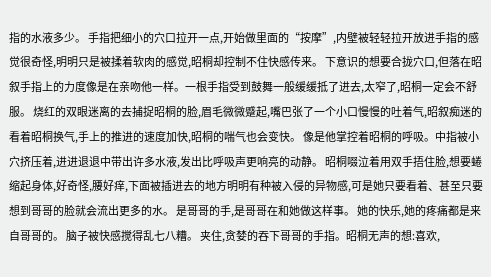指的水液多少。 手指把细小的穴口拉开一点,开始做里面的“按摩”,内壁被轻轻拉开放进手指的感觉很奇怪,明明只是被揉着软肉的感觉,昭桐却控制不住快感传来。 下意识的想要合拢穴口,但落在昭叙手指上的力度像是在亲吻他一样。一根手指受到鼓舞一般缓缓抵了进去,太窄了,昭桐一定会不舒服。 烧红的双眼迷离的去捕捉昭桐的脸,眉毛微微蹙起,嘴巴张了一个小口慢慢的吐着气,昭叙痴迷的看着昭桐换气,手上的推进的速度加快,昭桐的喘气也会变快。 像是他掌控着昭桐的呼吸。中指被小穴挤压着,进进退退中带出许多水液,发出比呼吸声更响亮的动静。 昭桐啜泣着用双手捂住脸,想要蜷缩起身体,好奇怪,腰好痒,下面被插进去的地方明明有种被入侵的异物感,可是她只要看着、甚至只要想到哥哥的脸就会流出更多的水。 是哥哥的手,是哥哥在和她做这样事。 她的快乐,她的疼痛都是来自哥哥的。 脑子被快感搅得乱七八糟。 夹住,贪婪的吞下哥哥的手指。昭桐无声的想:喜欢,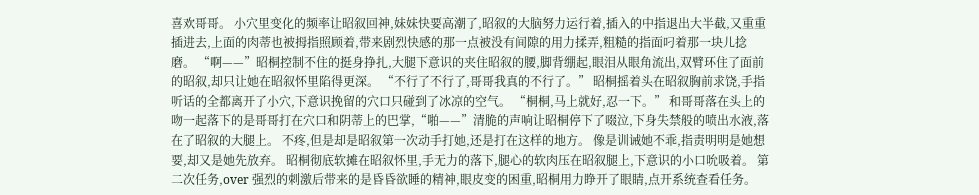喜欢哥哥。 小穴里变化的频率让昭叙回神,妹妹快要高潮了,昭叙的大脑努力运行着,插入的中指退出大半截,又重重插进去,上面的肉蒂也被拇指照顾着,带来剧烈快感的那一点被没有间隙的用力揉弄,粗糙的指面叼着那一块儿捻磨。 “啊——”昭桐控制不住的挺身挣扎,大腿下意识的夹住昭叙的腰,脚背绷起,眼泪从眼角流出,双臂环住了面前的昭叙,却只让她在昭叙怀里陷得更深。 “不行了不行了,哥哥我真的不行了。” 昭桐摇着头在昭叙胸前求饶,手指听话的全都离开了小穴,下意识挽留的穴口只碰到了冰凉的空气。 “桐桐,马上就好,忍一下。” 和哥哥落在头上的吻一起落下的是哥哥打在穴口和阴蒂上的巴掌,“啪——”清脆的声响让昭桐停下了啜泣,下身失禁般的喷出水液,落在了昭叙的大腿上。 不疼,但是却是昭叙第一次动手打她,还是打在这样的地方。 像是训诫她不乖,指责明明是她想要,却又是她先放弃。 昭桐彻底软摊在昭叙怀里,手无力的落下,腿心的软肉压在昭叙腿上,下意识的小口吮吸着。 第二次任务,over 强烈的刺激后带来的是昏昏欲睡的精神,眼皮变的困重,昭桐用力睁开了眼睛,点开系统查看任务。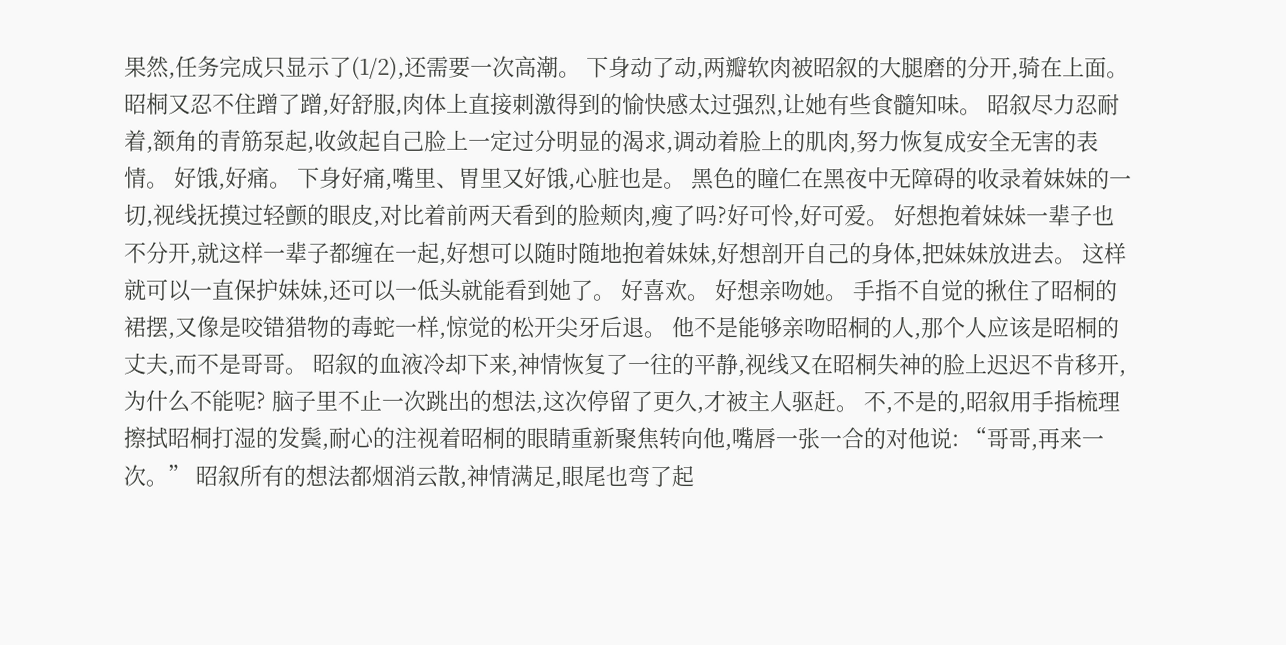果然,任务完成只显示了(1/2),还需要一次高潮。 下身动了动,两瓣软肉被昭叙的大腿磨的分开,骑在上面。昭桐又忍不住蹭了蹭,好舒服,肉体上直接刺激得到的愉快感太过强烈,让她有些食髓知味。 昭叙尽力忍耐着,额角的青筋泵起,收敛起自己脸上一定过分明显的渴求,调动着脸上的肌肉,努力恢复成安全无害的表情。 好饿,好痛。 下身好痛,嘴里、胃里又好饿,心脏也是。 黑色的瞳仁在黑夜中无障碍的收录着妹妹的一切,视线抚摸过轻颤的眼皮,对比着前两天看到的脸颊肉,瘦了吗?好可怜,好可爱。 好想抱着妹妹一辈子也不分开,就这样一辈子都缠在一起,好想可以随时随地抱着妹妹,好想剖开自己的身体,把妹妹放进去。 这样就可以一直保护妹妹,还可以一低头就能看到她了。 好喜欢。 好想亲吻她。 手指不自觉的揪住了昭桐的裙摆,又像是咬错猎物的毒蛇一样,惊觉的松开尖牙后退。 他不是能够亲吻昭桐的人,那个人应该是昭桐的丈夫,而不是哥哥。 昭叙的血液冷却下来,神情恢复了一往的平静,视线又在昭桐失神的脸上迟迟不肯移开,为什么不能呢? 脑子里不止一次跳出的想法,这次停留了更久,才被主人驱赶。 不,不是的,昭叙用手指梳理擦拭昭桐打湿的发鬓,耐心的注视着昭桐的眼睛重新聚焦转向他,嘴唇一张一合的对他说: “哥哥,再来一次。” 昭叙所有的想法都烟消云散,神情满足,眼尾也弯了起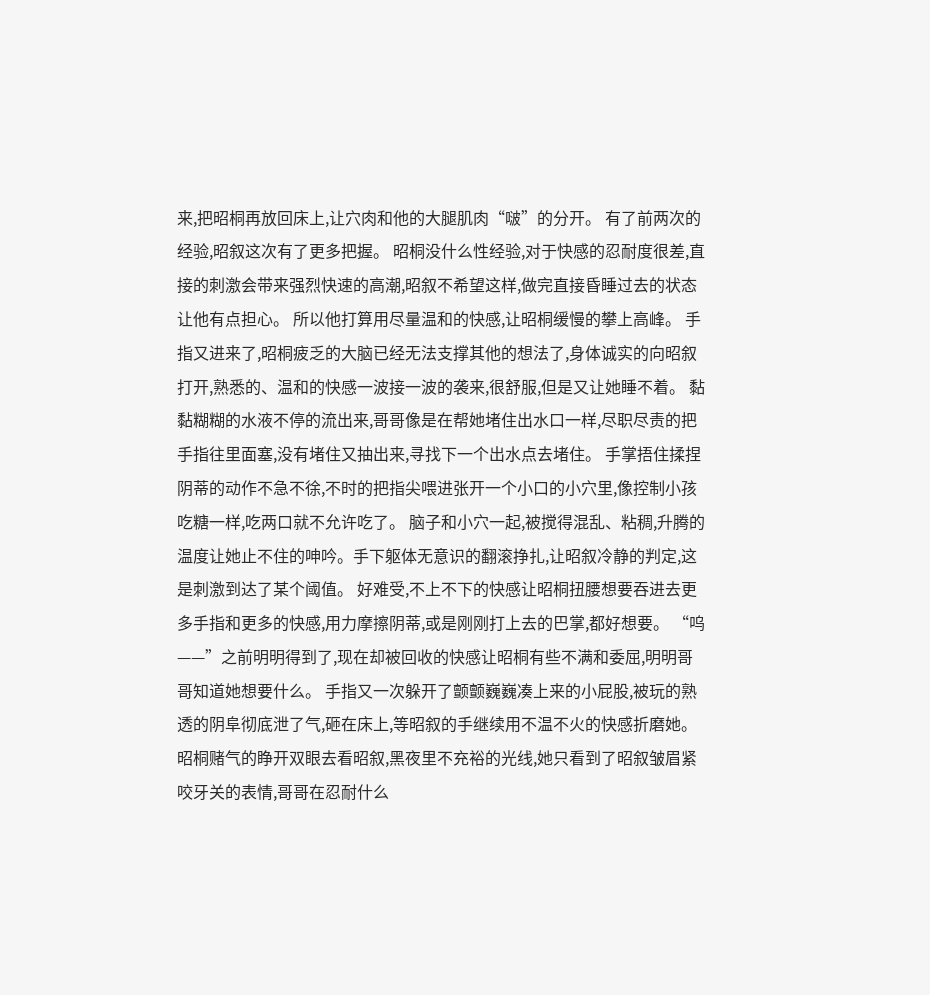来,把昭桐再放回床上,让穴肉和他的大腿肌肉“啵”的分开。 有了前两次的经验,昭叙这次有了更多把握。 昭桐没什么性经验,对于快感的忍耐度很差,直接的刺激会带来强烈快速的高潮,昭叙不希望这样,做完直接昏睡过去的状态让他有点担心。 所以他打算用尽量温和的快感,让昭桐缓慢的攀上高峰。 手指又进来了,昭桐疲乏的大脑已经无法支撑其他的想法了,身体诚实的向昭叙打开,熟悉的、温和的快感一波接一波的袭来,很舒服,但是又让她睡不着。 黏黏糊糊的水液不停的流出来,哥哥像是在帮她堵住出水口一样,尽职尽责的把手指往里面塞,没有堵住又抽出来,寻找下一个出水点去堵住。 手掌捂住揉捏阴蒂的动作不急不徐,不时的把指尖喂进张开一个小口的小穴里,像控制小孩吃糖一样,吃两口就不允许吃了。 脑子和小穴一起,被搅得混乱、粘稠,升腾的温度让她止不住的呻吟。手下躯体无意识的翻滚挣扎,让昭叙冷静的判定,这是刺激到达了某个阈值。 好难受,不上不下的快感让昭桐扭腰想要吞进去更多手指和更多的快感,用力摩擦阴蒂,或是刚刚打上去的巴掌,都好想要。 “呜——”之前明明得到了,现在却被回收的快感让昭桐有些不满和委屈,明明哥哥知道她想要什么。 手指又一次躲开了颤颤巍巍凑上来的小屁股,被玩的熟透的阴阜彻底泄了气,砸在床上,等昭叙的手继续用不温不火的快感折磨她。 昭桐赌气的睁开双眼去看昭叙,黑夜里不充裕的光线,她只看到了昭叙皱眉紧咬牙关的表情,哥哥在忍耐什么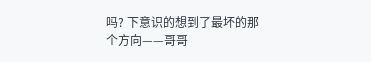吗? 下意识的想到了最坏的那个方向——哥哥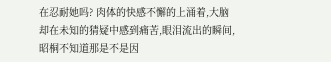在忍耐她吗? 肉体的快感不懈的上涌着,大脑却在未知的猜疑中感到痛苦,眼泪流出的瞬间,昭桐不知道那是不是因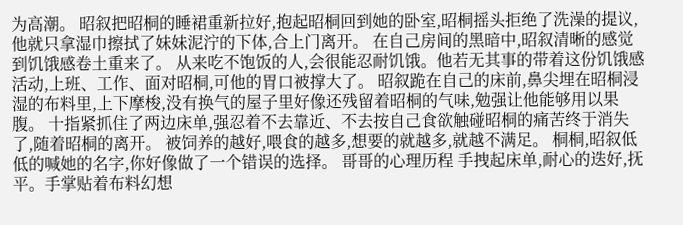为高潮。 昭叙把昭桐的睡裙重新拉好,抱起昭桐回到她的卧室,昭桐摇头拒绝了洗澡的提议,他就只拿湿巾擦拭了妹妹泥泞的下体,合上门离开。 在自己房间的黑暗中,昭叙清晰的感觉到饥饿感卷土重来了。 从来吃不饱饭的人,会很能忍耐饥饿。他若无其事的带着这份饥饿感活动,上班、工作、面对昭桐,可他的胃口被撑大了。 昭叙跪在自己的床前,鼻尖埋在昭桐浸湿的布料里,上下摩梭,没有换气的屋子里好像还残留着昭桐的气味,勉强让他能够用以果腹。 十指紧抓住了两边床单,强忍着不去靠近、不去按自己食欲触碰昭桐的痛苦终于消失了,随着昭桐的离开。 被饲养的越好,喂食的越多,想要的就越多,就越不满足。 桐桐,昭叙低低的喊她的名字,你好像做了一个错误的选择。 哥哥的心理历程 手拽起床单,耐心的迭好,抚平。手掌贴着布料幻想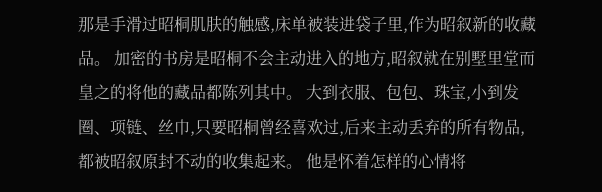那是手滑过昭桐肌肤的触感,床单被装进袋子里,作为昭叙新的收藏品。 加密的书房是昭桐不会主动进入的地方,昭叙就在别墅里堂而皇之的将他的藏品都陈列其中。 大到衣服、包包、珠宝,小到发圈、项链、丝巾,只要昭桐曾经喜欢过,后来主动丢弃的所有物品,都被昭叙原封不动的收集起来。 他是怀着怎样的心情将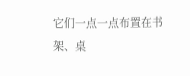它们一点一点布置在书架、桌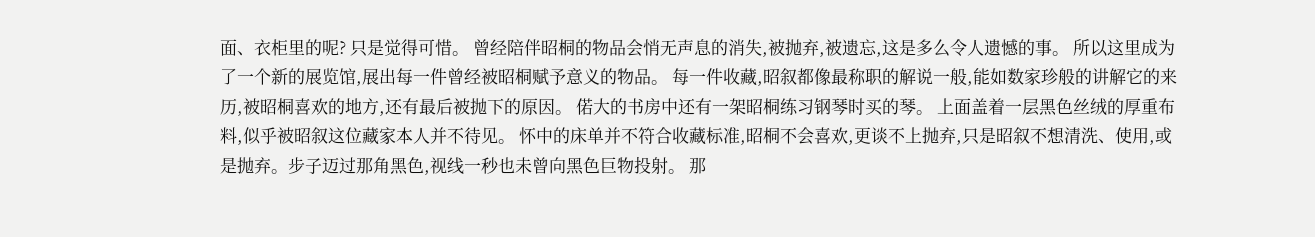面、衣柜里的呢? 只是觉得可惜。 曾经陪伴昭桐的物品会悄无声息的消失,被抛弃,被遗忘,这是多么令人遗憾的事。 所以这里成为了一个新的展览馆,展出每一件曾经被昭桐赋予意义的物品。 每一件收藏,昭叙都像最称职的解说一般,能如数家珍般的讲解它的来历,被昭桐喜欢的地方,还有最后被抛下的原因。 偌大的书房中还有一架昭桐练习钢琴时买的琴。 上面盖着一层黑色丝绒的厚重布料,似乎被昭叙这位藏家本人并不待见。 怀中的床单并不符合收藏标准,昭桐不会喜欢,更谈不上抛弃,只是昭叙不想清洗、使用,或是抛弃。步子迈过那角黑色,视线一秒也未曾向黑色巨物投射。 那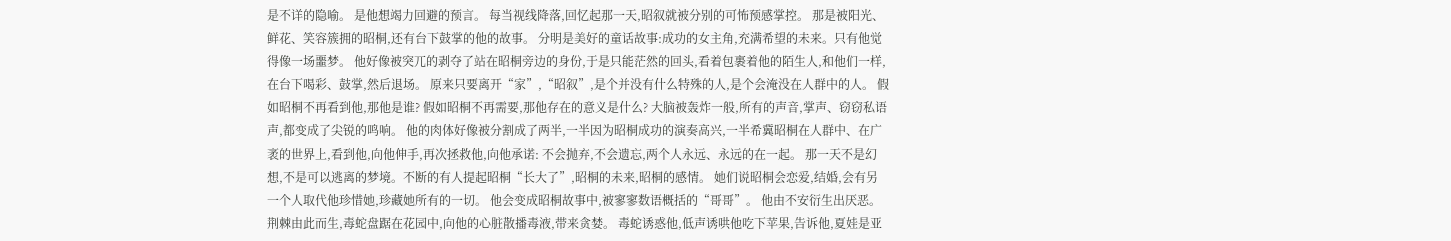是不详的隐喻。 是他想竭力回避的预言。 每当视线降落,回忆起那一天,昭叙就被分别的可怖预感掌控。 那是被阳光、鲜花、笑容簇拥的昭桐,还有台下鼓掌的他的故事。 分明是美好的童话故事:成功的女主角,充满希望的未来。只有他觉得像一场噩梦。 他好像被突兀的剥夺了站在昭桐旁边的身份,于是只能茫然的回头,看着包裹着他的陌生人,和他们一样,在台下喝彩、鼓掌,然后退场。 原来只要离开“家”,“昭叙”,是个并没有什么特殊的人,是个会淹没在人群中的人。 假如昭桐不再看到他,那他是谁? 假如昭桐不再需要,那他存在的意义是什么? 大脑被轰炸一般,所有的声音,掌声、窃窃私语声,都变成了尖锐的鸣响。 他的肉体好像被分割成了两半,一半因为昭桐成功的演奏高兴,一半希冀昭桐在人群中、在广袤的世界上,看到他,向他伸手,再次拯救他,向他承诺: 不会抛弃,不会遗忘,两个人永远、永远的在一起。 那一天不是幻想,不是可以逃离的梦境。不断的有人提起昭桐“长大了”,昭桐的未来,昭桐的感情。 她们说昭桐会恋爱,结婚,会有另一个人取代他珍惜她,珍藏她所有的一切。 他会变成昭桐故事中,被寥寥数语概括的“哥哥”。 他由不安衍生出厌恶。 荆棘由此而生,毒蛇盘踞在花园中,向他的心脏散播毒液,带来贪婪。 毒蛇诱惑他,低声诱哄他吃下苹果,告诉他,夏娃是亚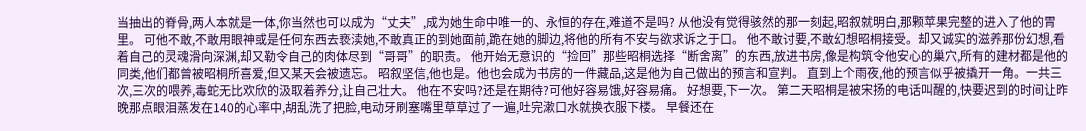当抽出的脊骨,两人本就是一体,你当然也可以成为“丈夫”,成为她生命中唯一的、永恒的存在,难道不是吗? 从他没有觉得骇然的那一刻起,昭叙就明白,那颗苹果完整的进入了他的胃里。 可他不敢,不敢用眼神或是任何东西去亵渎她,不敢真正的到她面前,跪在她的脚边,将他的所有不安与欲求诉之于口。 他不敢讨要,不敢幻想昭桐接受。却又诚实的滋养那份幻想,看着自己的灵魂滑向深渊,却又勒令自己的肉体尽到“哥哥”的职责。 他开始无意识的“捡回”那些昭桐选择“断舍离”的东西,放进书房,像是构筑令他安心的巢穴,所有的建材都是他的同类,他们都曾被昭桐所喜爱,但又某天会被遗忘。 昭叙坚信,他也是。他也会成为书房的一件藏品,这是他为自己做出的预言和宣判。 直到上个雨夜,他的预言似乎被撬开一角。一共三次,三次的喂养,毒蛇无比欢欣的汲取着养分,让自己壮大。 他在不安吗?还是在期待?可他好容易饿,好容易痛。 好想要,下一次。 第二天昭桐是被宋扬的电话叫醒的,快要迟到的时间让昨晚那点眼泪蒸发在140的心率中,胡乱洗了把脸,电动牙刷塞嘴里草草过了一遍,吐完漱口水就换衣服下楼。 早餐还在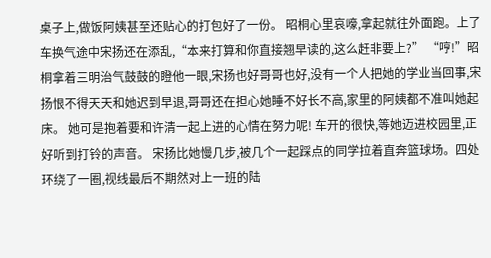桌子上,做饭阿姨甚至还贴心的打包好了一份。 昭桐心里哀嚎,拿起就往外面跑。上了车换气途中宋扬还在添乱,“本来打算和你直接翘早读的,这么赶非要上?” “哼!”昭桐拿着三明治气鼓鼓的瞪他一眼,宋扬也好哥哥也好,没有一个人把她的学业当回事,宋扬恨不得天天和她迟到早退,哥哥还在担心她睡不好长不高,家里的阿姨都不准叫她起床。 她可是抱着要和许清一起上进的心情在努力呢! 车开的很快,等她迈进校园里,正好听到打铃的声音。 宋扬比她慢几步,被几个一起踩点的同学拉着直奔篮球场。四处环绕了一圈,视线最后不期然对上一班的陆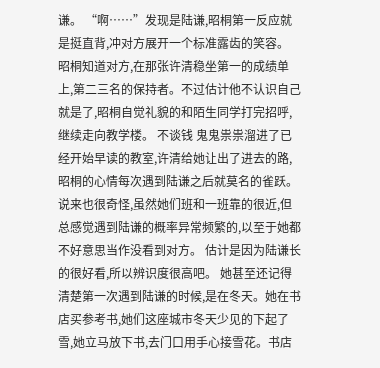谦。 “啊……”发现是陆谦,昭桐第一反应就是挺直背,冲对方展开一个标准露齿的笑容。 昭桐知道对方,在那张许清稳坐第一的成绩单上,第二三名的保持者。不过估计他不认识自己就是了,昭桐自觉礼貌的和陌生同学打完招呼,继续走向教学楼。 不谈钱 鬼鬼祟祟溜进了已经开始早读的教室,许清给她让出了进去的路,昭桐的心情每次遇到陆谦之后就莫名的雀跃。 说来也很奇怪,虽然她们班和一班靠的很近,但总感觉遇到陆谦的概率异常频繁的,以至于她都不好意思当作没看到对方。 估计是因为陆谦长的很好看,所以辨识度很高吧。 她甚至还记得清楚第一次遇到陆谦的时候,是在冬天。她在书店买参考书,她们这座城市冬天少见的下起了雪,她立马放下书,去门口用手心接雪花。书店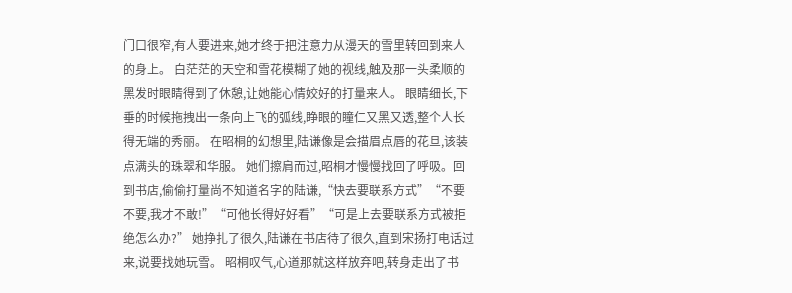门口很窄,有人要进来,她才终于把注意力从漫天的雪里转回到来人的身上。 白茫茫的天空和雪花模糊了她的视线,触及那一头柔顺的黑发时眼睛得到了休憩,让她能心情姣好的打量来人。 眼睛细长,下垂的时候拖拽出一条向上飞的弧线,睁眼的瞳仁又黑又透,整个人长得无端的秀丽。 在昭桐的幻想里,陆谦像是会描眉点唇的花旦,该装点满头的珠翠和华服。 她们擦肩而过,昭桐才慢慢找回了呼吸。回到书店,偷偷打量尚不知道名字的陆谦,“快去要联系方式”“不要不要,我才不敢!”“可他长得好好看”“可是上去要联系方式被拒绝怎么办?” 她挣扎了很久,陆谦在书店待了很久,直到宋扬打电话过来,说要找她玩雪。 昭桐叹气,心道那就这样放弃吧,转身走出了书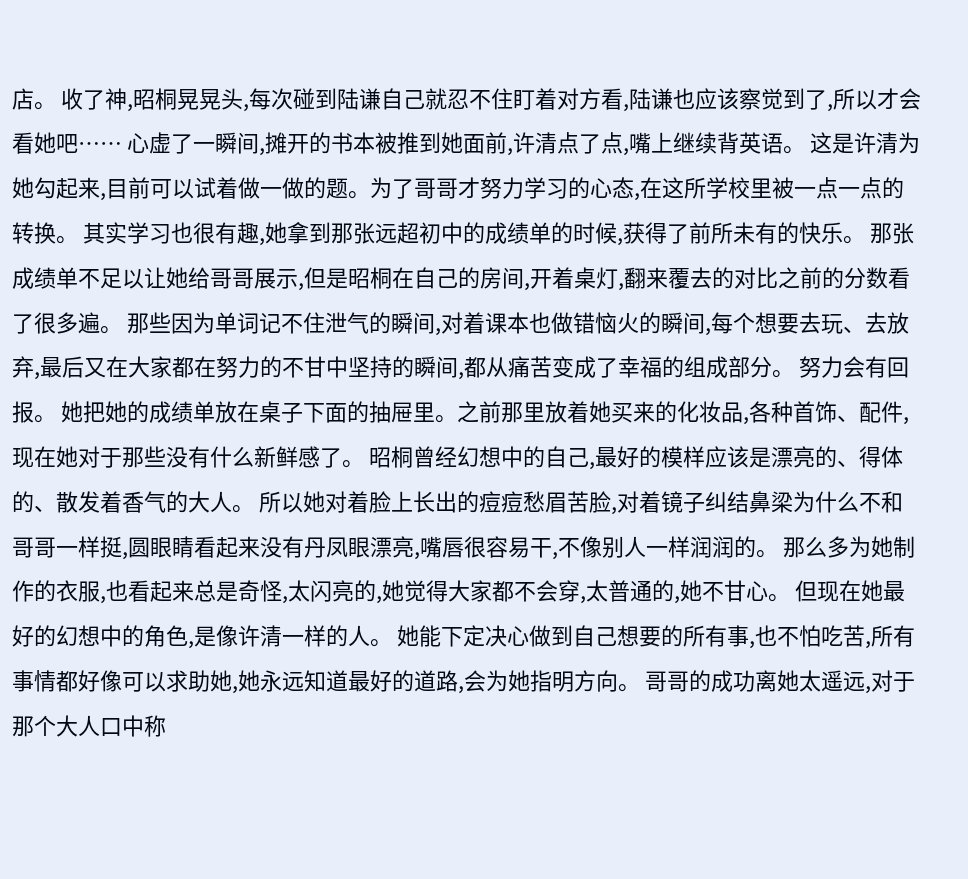店。 收了神,昭桐晃晃头,每次碰到陆谦自己就忍不住盯着对方看,陆谦也应该察觉到了,所以才会看她吧…… 心虚了一瞬间,摊开的书本被推到她面前,许清点了点,嘴上继续背英语。 这是许清为她勾起来,目前可以试着做一做的题。为了哥哥才努力学习的心态,在这所学校里被一点一点的转换。 其实学习也很有趣,她拿到那张远超初中的成绩单的时候,获得了前所未有的快乐。 那张成绩单不足以让她给哥哥展示,但是昭桐在自己的房间,开着桌灯,翻来覆去的对比之前的分数看了很多遍。 那些因为单词记不住泄气的瞬间,对着课本也做错恼火的瞬间,每个想要去玩、去放弃,最后又在大家都在努力的不甘中坚持的瞬间,都从痛苦变成了幸福的组成部分。 努力会有回报。 她把她的成绩单放在桌子下面的抽屉里。之前那里放着她买来的化妆品,各种首饰、配件,现在她对于那些没有什么新鲜感了。 昭桐曾经幻想中的自己,最好的模样应该是漂亮的、得体的、散发着香气的大人。 所以她对着脸上长出的痘痘愁眉苦脸,对着镜子纠结鼻梁为什么不和哥哥一样挺,圆眼睛看起来没有丹凤眼漂亮,嘴唇很容易干,不像别人一样润润的。 那么多为她制作的衣服,也看起来总是奇怪,太闪亮的,她觉得大家都不会穿,太普通的,她不甘心。 但现在她最好的幻想中的角色,是像许清一样的人。 她能下定决心做到自己想要的所有事,也不怕吃苦,所有事情都好像可以求助她,她永远知道最好的道路,会为她指明方向。 哥哥的成功离她太遥远,对于那个大人口中称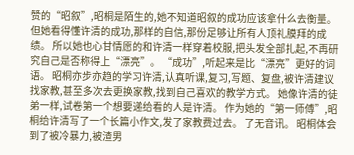赞的“昭叙”,昭桐是陌生的,她不知道昭叙的成功应该拿什么去衡量。 但她看得懂许清的成功,那样的自信,那份足够让所有人顶礼膜拜的成绩。 所以她也心甘情愿的和许清一样穿着校服,把头发全部扎起,不再研究自己是否称得上“漂亮”。 “成功”,听起来是比“漂亮”更好的词语。 昭桐亦步亦趋的学习许清,认真听课,复习,写题、复盘,被许清建议找家教,甚至多次去更换家教,找到自己喜欢的教学方式。 她像许清的徒弟一样,试卷第一个想要递给看的人是许清。 作为她的“第一师傅”,昭桐给许清写了一个长篇小作文,发了家教费过去。 了无音讯。 昭桐体会到了被冷暴力,被渣男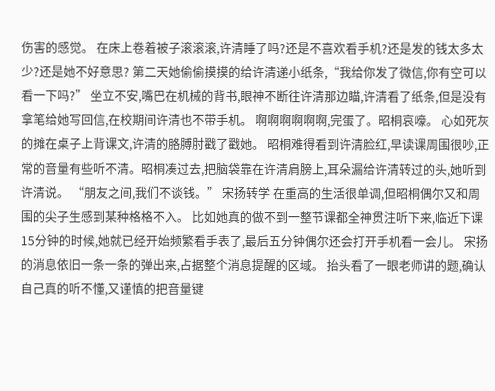伤害的感觉。 在床上卷着被子滚滚滚,许清睡了吗?还是不喜欢看手机?还是发的钱太多太少?还是她不好意思? 第二天她偷偷摸摸的给许清递小纸条,“我给你发了微信,你有空可以看一下吗?” 坐立不安,嘴巴在机械的背书,眼神不断往许清那边瞄,许清看了纸条,但是没有拿笔给她写回信,在校期间许清也不带手机。 啊啊啊啊啊啊,完蛋了。昭桐哀嚎。 心如死灰的摊在桌子上背课文,许清的胳膊肘戳了戳她。 昭桐难得看到许清脸红,早读课周围很吵,正常的音量有些听不清。昭桐凑过去,把脑袋靠在许清肩膀上,耳朵漏给许清转过的头,她听到许清说。 “朋友之间,我们不谈钱。” 宋扬转学 在重高的生活很单调,但昭桐偶尔又和周围的尖子生感到某种格格不入。 比如她真的做不到一整节课都全神贯注听下来,临近下课15分钟的时候,她就已经开始频繁看手表了,最后五分钟偶尔还会打开手机看一会儿。 宋扬的消息依旧一条一条的弹出来,占据整个消息提醒的区域。 抬头看了一眼老师讲的题,确认自己真的听不懂,又谨慎的把音量键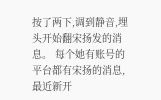按了两下,调到静音,埋头开始翻宋扬发的消息。 每个她有账号的平台都有宋扬的消息,最近新开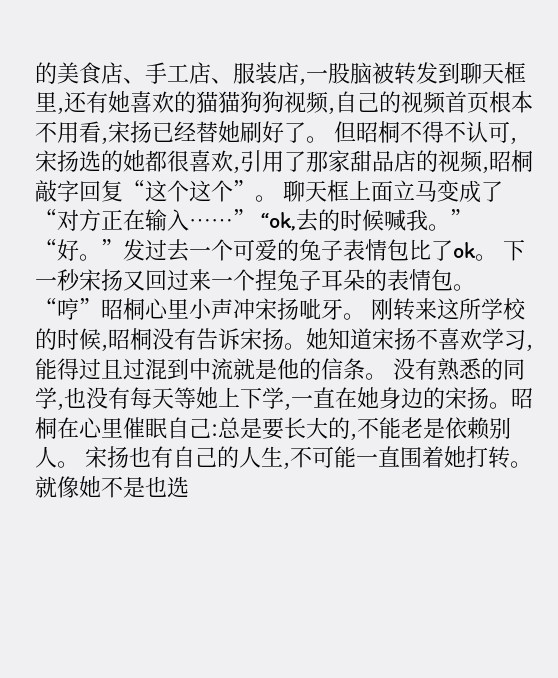的美食店、手工店、服装店,一股脑被转发到聊天框里,还有她喜欢的猫猫狗狗视频,自己的视频首页根本不用看,宋扬已经替她刷好了。 但昭桐不得不认可,宋扬选的她都很喜欢,引用了那家甜品店的视频,昭桐敲字回复“这个这个”。 聊天框上面立马变成了“对方正在输入……” “ok,去的时候喊我。” “好。”发过去一个可爱的兔子表情包比了ok。 下一秒宋扬又回过来一个捏兔子耳朵的表情包。 “哼”昭桐心里小声冲宋扬呲牙。 刚转来这所学校的时候,昭桐没有告诉宋扬。她知道宋扬不喜欢学习,能得过且过混到中流就是他的信条。 没有熟悉的同学,也没有每天等她上下学,一直在她身边的宋扬。昭桐在心里催眠自己:总是要长大的,不能老是依赖别人。 宋扬也有自己的人生,不可能一直围着她打转。 就像她不是也选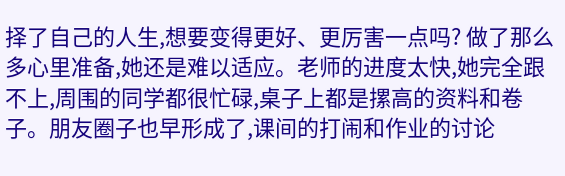择了自己的人生,想要变得更好、更厉害一点吗? 做了那么多心里准备,她还是难以适应。老师的进度太快,她完全跟不上,周围的同学都很忙碌,桌子上都是摞高的资料和卷子。朋友圈子也早形成了,课间的打闹和作业的讨论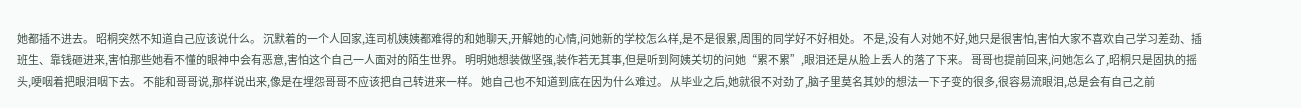她都插不进去。 昭桐突然不知道自己应该说什么。 沉默着的一个人回家,连司机姨姨都难得的和她聊天,开解她的心情,问她新的学校怎么样,是不是很累,周围的同学好不好相处。 不是,没有人对她不好,她只是很害怕,害怕大家不喜欢自己学习差劲、插班生、靠钱砸进来,害怕那些她看不懂的眼神中会有恶意,害怕这个自己一人面对的陌生世界。 明明她想装做坚强,装作若无其事,但是听到阿姨关切的问她“累不累”,眼泪还是从脸上丢人的落了下来。 哥哥也提前回来,问她怎么了,昭桐只是固执的摇头,哽咽着把眼泪咽下去。 不能和哥哥说,那样说出来,像是在埋怨哥哥不应该把自己转进来一样。 她自己也不知道到底在因为什么难过。 从毕业之后,她就很不对劲了,脑子里莫名其妙的想法一下子变的很多,很容易流眼泪,总是会有自己之前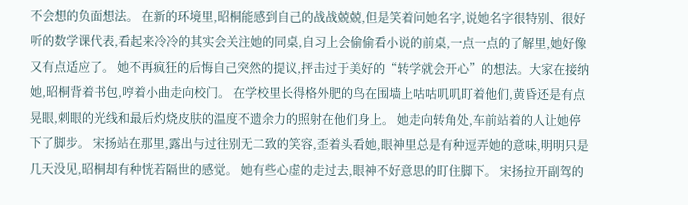不会想的负面想法。 在新的环境里,昭桐能感到自己的战战兢兢,但是笑着问她名字,说她名字很特别、很好听的数学课代表,看起来冷冷的其实会关注她的同桌,自习上会偷偷看小说的前桌,一点一点的了解里,她好像又有点适应了。 她不再疯狂的后悔自己突然的提议,抨击过于美好的“转学就会开心”的想法。大家在接纳她,昭桐背着书包,哼着小曲走向校门。 在学校里长得格外肥的鸟在围墙上咕咕叽叽盯着他们,黄昏还是有点晃眼,刺眼的光线和最后灼烧皮肤的温度不遗余力的照射在他们身上。 她走向转角处,车前站着的人让她停下了脚步。 宋扬站在那里,露出与过往别无二致的笑容,歪着头看她,眼神里总是有种逗弄她的意味,明明只是几天没见,昭桐却有种恍若隔世的感觉。 她有些心虚的走过去,眼神不好意思的盯住脚下。 宋扬拉开副驾的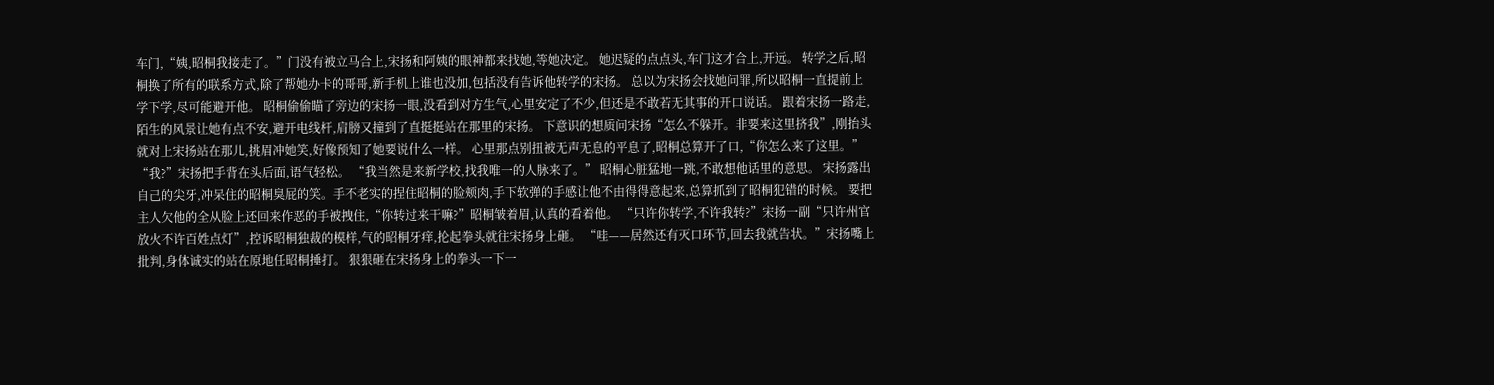车门,“姨,昭桐我接走了。”门没有被立马合上,宋扬和阿姨的眼神都来找她,等她决定。 她迟疑的点点头,车门这才合上,开远。 转学之后,昭桐换了所有的联系方式,除了帮她办卡的哥哥,新手机上谁也没加,包括没有告诉他转学的宋扬。 总以为宋扬会找她问罪,所以昭桐一直提前上学下学,尽可能避开他。 昭桐偷偷瞄了旁边的宋扬一眼,没看到对方生气,心里安定了不少,但还是不敢若无其事的开口说话。 跟着宋扬一路走,陌生的风景让她有点不安,避开电线杆,肩膀又撞到了直挺挺站在那里的宋扬。 下意识的想质问宋扬“怎么不躲开。非要来这里挤我”,刚抬头就对上宋扬站在那儿,挑眉冲她笑,好像预知了她要说什么一样。 心里那点别扭被无声无息的平息了,昭桐总算开了口,“你怎么来了这里。” “我?”宋扬把手背在头后面,语气轻松。 “我当然是来新学校,找我唯一的人脉来了。” 昭桐心脏猛地一跳,不敢想他话里的意思。 宋扬露出自己的尖牙,冲呆住的昭桐臭屁的笑。手不老实的捏住昭桐的脸颊肉,手下软弹的手感让他不由得得意起来,总算抓到了昭桐犯错的时候。 要把主人欠他的全从脸上还回来作恶的手被拽住,“你转过来干嘛?”昭桐皱着眉,认真的看着他。 “只许你转学,不许我转?”宋扬一副“只许州官放火不许百姓点灯”,控诉昭桐独裁的模样,气的昭桐牙痒,抡起拳头就往宋扬身上砸。 “哇——居然还有灭口环节,回去我就告状。”宋扬嘴上批判,身体诚实的站在原地任昭桐捶打。 狠狠砸在宋扬身上的拳头一下一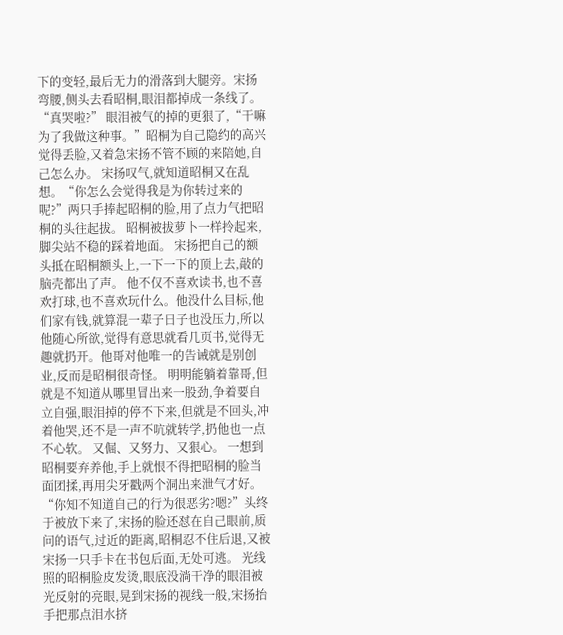下的变轻,最后无力的滑落到大腿旁。宋扬弯腰,侧头去看昭桐,眼泪都掉成一条线了。 “真哭啦?” 眼泪被气的掉的更狠了,“干嘛为了我做这种事。”昭桐为自己隐约的高兴觉得丢脸,又着急宋扬不管不顾的来陪她,自己怎么办。 宋扬叹气,就知道昭桐又在乱想。“你怎么会觉得我是为你转过来的呢?”两只手捧起昭桐的脸,用了点力气把昭桐的头往起拔。 昭桐被拔萝卜一样拎起来,脚尖站不稳的踩着地面。 宋扬把自己的额头抵在昭桐额头上,一下一下的顶上去,敲的脑壳都出了声。 他不仅不喜欢读书,也不喜欢打球,也不喜欢玩什么。他没什么目标,他们家有钱,就算混一辈子日子也没压力,所以他随心所欲,觉得有意思就看几页书,觉得无趣就扔开。他哥对他唯一的告诫就是别创业,反而是昭桐很奇怪。 明明能躺着靠哥,但就是不知道从哪里冒出来一股劲,争着要自立自强,眼泪掉的停不下来,但就是不回头,冲着他哭,还不是一声不吭就转学,扔他也一点不心软。 又倔、又努力、又狠心。 一想到昭桐要弃养他,手上就恨不得把昭桐的脸当面团揉,再用尖牙戳两个洞出来泄气才好。 “你知不知道自己的行为很恶劣?嗯?”头终于被放下来了,宋扬的脸还怼在自己眼前,质问的语气,过近的距离,昭桐忍不住后退,又被宋扬一只手卡在书包后面,无处可逃。 光线照的昭桐脸皮发烫,眼底没淌干净的眼泪被光反射的亮眼,晃到宋扬的视线一般,宋扬抬手把那点泪水挤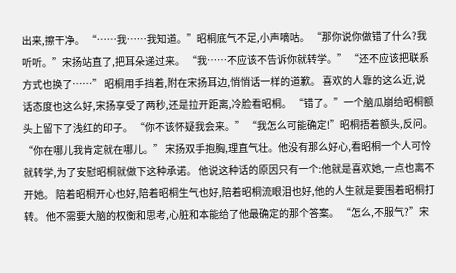出来,擦干净。 “……我……我知道。”昭桐底气不足,小声嘀咕。 “那你说你做错了什么?我听听。”宋扬站直了,把耳朵递过来。 “我……不应该不告诉你就转学。” “还不应该把联系方式也换了……” 昭桐用手挡着,附在宋扬耳边,悄悄话一样的道歉。 喜欢的人靠的这么近,说话态度也这么好,宋扬享受了两秒,还是拉开距离,冷脸看昭桐。 “错了。”一个脑瓜崩给昭桐额头上留下了浅红的印子。 “你不该怀疑我会来。” “我怎么可能确定!”昭桐捂着额头,反问。 “你在哪儿我肯定就在哪儿。” 宋扬双手抱胸,理直气壮。他没有那么好心,看昭桐一个人可怜就转学,为了安慰昭桐就做下这种承诺。 他说这种话的原因只有一个:他就是喜欢她,一点也离不开她。 陪着昭桐开心也好,陪着昭桐生气也好,陪着昭桐流眼泪也好,他的人生就是要围着昭桐打转。 他不需要大脑的权衡和思考,心脏和本能给了他最确定的那个答案。 “怎么,不服气?”宋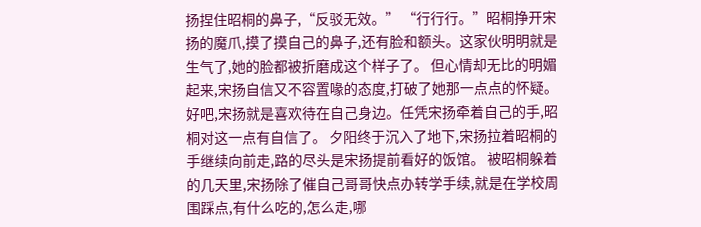扬捏住昭桐的鼻子,“反驳无效。” “行行行。”昭桐挣开宋扬的魔爪,摸了摸自己的鼻子,还有脸和额头。这家伙明明就是生气了,她的脸都被折磨成这个样子了。 但心情却无比的明媚起来,宋扬自信又不容置喙的态度,打破了她那一点点的怀疑。 好吧,宋扬就是喜欢待在自己身边。任凭宋扬牵着自己的手,昭桐对这一点有自信了。 夕阳终于沉入了地下,宋扬拉着昭桐的手继续向前走,路的尽头是宋扬提前看好的饭馆。 被昭桐躲着的几天里,宋扬除了催自己哥哥快点办转学手续,就是在学校周围踩点,有什么吃的,怎么走,哪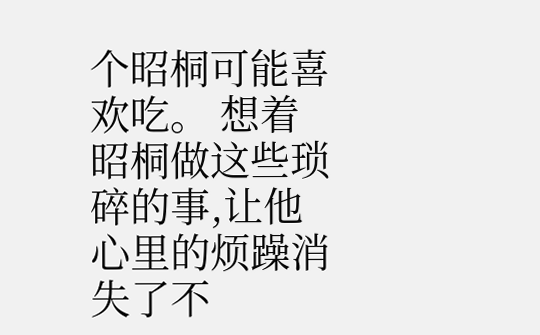个昭桐可能喜欢吃。 想着昭桐做这些琐碎的事,让他心里的烦躁消失了不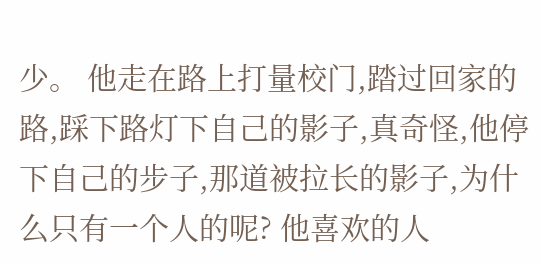少。 他走在路上打量校门,踏过回家的路,踩下路灯下自己的影子,真奇怪,他停下自己的步子,那道被拉长的影子,为什么只有一个人的呢? 他喜欢的人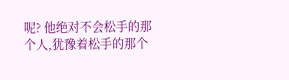呢? 他绝对不会松手的那个人,犹豫着松手的那个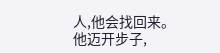人,他会找回来。 他迈开步子,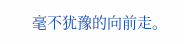毫不犹豫的向前走。